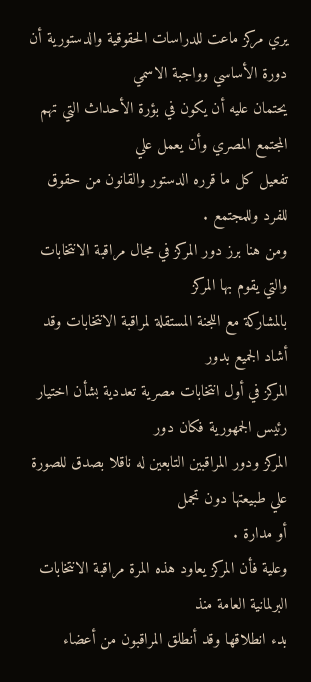يري مركز ماعت للدراسات الحقوقية والدستورية أن دورة الأساسي وواجبة الاسمي
يحتمان عليه أن يكون في بؤرة الأحداث التي تهم المجتمع المصري وأن يعمل علي
تفعيل كل ما قرره الدستور والقانون من حقوق للفرد وللمجتمع .
ومن هنا برز دور المركز في مجال مراقبة الانتخابات والتي يقوم بها المركز
بالمشاركة مع اللجنة المستقلة لمراقبة الانتخابات وقد أشاد الجميع بدور
المركز في أول انتخابات مصرية تعددية بشأن اختيار رئيس الجمهورية فكان دور
المركز ودور المراقبين التابعين له ناقلا بصدق للصورة علي طبيعتها دون تجمل
أو مدارة .
وعلية فأن المركز يعاود هذه المرة مراقبة الانتخابات البرلمانية العامة منذ
بدء انطلاقها وقد أنطلق المراقبون من أعضاء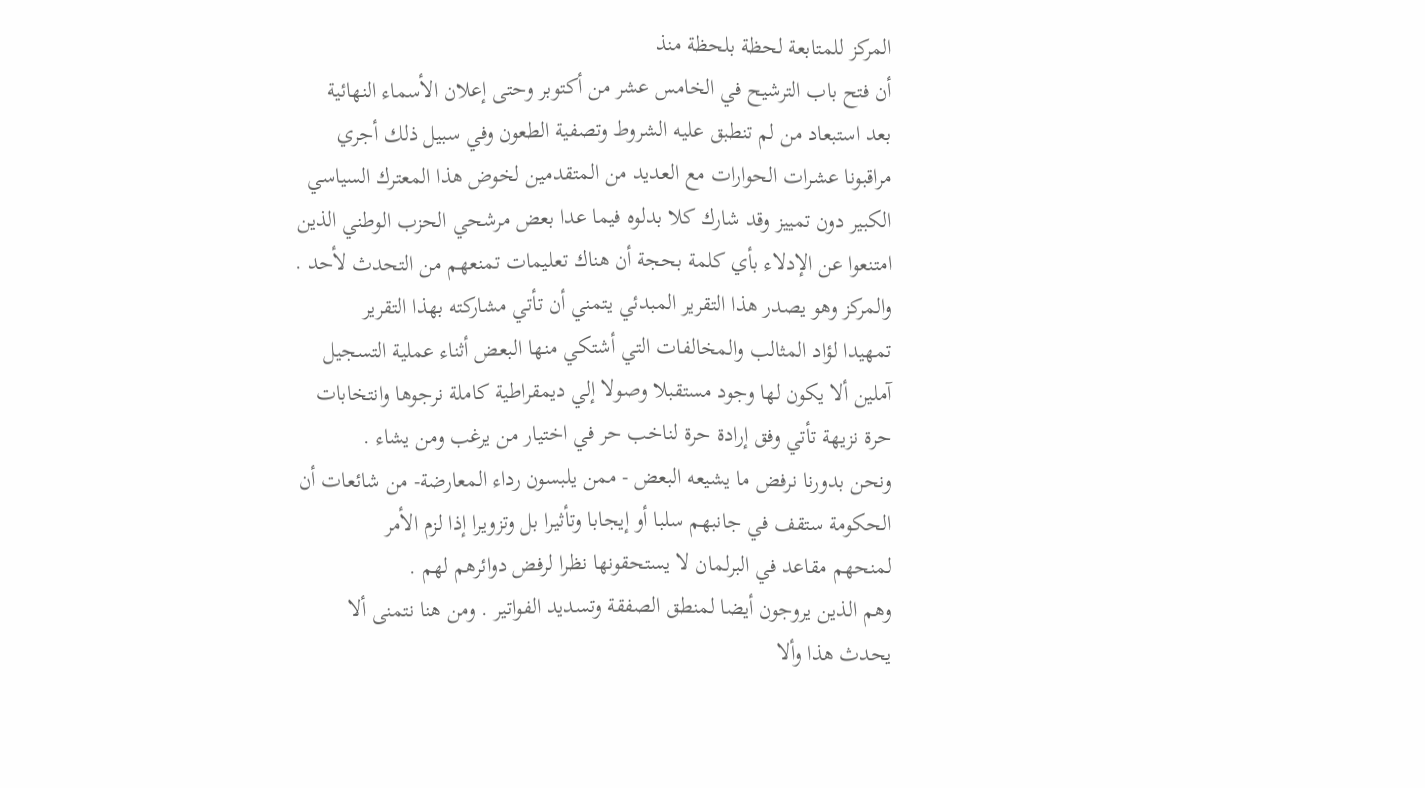المركز للمتابعة لحظة بلحظة منذ
أن فتح باب الترشيح في الخامس عشر من أكتوبر وحتى إعلان الأسماء النهائية
بعد استبعاد من لم تنطبق عليه الشروط وتصفية الطعون وفي سبيل ذلك أجري
مراقبونا عشرات الحوارات مع العديد من المتقدمين لخوض هذا المعترك السياسي
الكبير دون تمييز وقد شارك كلا بدلوه فيما عدا بعض مرشحي الحزب الوطني الذين
امتنعوا عن الإدلاء بأي كلمة بحجة أن هناك تعليمات تمنعهم من التحدث لأحد .
والمركز وهو يصدر هذا التقرير المبدئي يتمني أن تأتي مشاركته بهذا التقرير
تمهيدا لؤاد المثالب والمخالفات التي أشتكي منها البعض أثناء عملية التسجيل
آملين ألا يكون لها وجود مستقبلا وصولا إلي ديمقراطية كاملة نرجوها وانتخابات
حرة نزيهة تأتي وفق إرادة حرة لناخب حر في اختيار من يرغب ومن يشاء .
ونحن بدورنا نرفض ما يشيعه البعض - ممن يلبسون رداء المعارضة- من شائعات أن
الحكومة ستقف في جانبهم سلبا أو إيجابا وتأثيرا بل وتزويرا إذا لزم الأمر
لمنحهم مقاعد في البرلمان لا يستحقونها نظرا لرفض دوائرهم لهم .
وهم الذين يروجون أيضا لمنطق الصفقة وتسديد الفواتير . ومن هنا نتمنى ألا
يحدث هذا وألا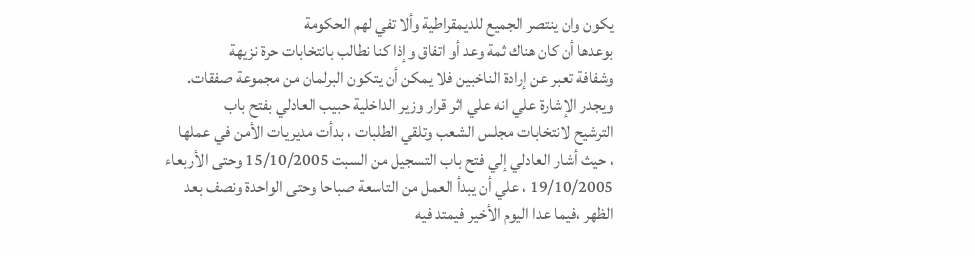يكون وان ينتصر الجميع للديمقراطية وألا تفي لهم الحكومة
بوعدها أن كان هناك ثمة وعد أو اتفاق وإذا كنا نطالب بانتخابات حرة نزيهة
وشفافة تعبر عن إرادة الناخبين فلا يمكن أن يتكون البرلمان من مجموعة صفقات.
ويجدر الإشارة علي انه علي اثر قرار وزير الداخلية حبيب العادلي بفتح باب
الترشيح لانتخابات مجلس الشعب وتلقي الطلبات ، بدأت مديريات الأمن في عملها
، حيث أشار العادلي إلي فتح باب التسجيل من السبت 15/10/2005 وحتى الأربعاء
19/10/2005 ، علي أن يبدأ العمل من التاسعة صباحا وحتى الواحدة ونصف بعد
الظهر ،فيما عدا اليوم الأخير فيمتد فيه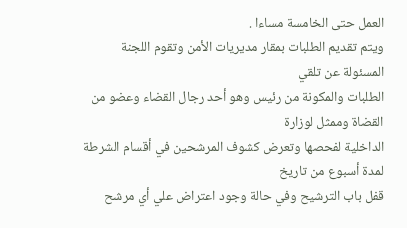العمل حتى الخامسة مساءا .
ويتم تقديم الطلبات بمقار مديريات الأمن وتقوم اللجنة المسئولة عن تلقي
الطلبات والمكونة من رئيس وهو أحد رجال القضاء وعضو من القضاة وممثل لوزارة
الداخلية لفحصها وتعرض كشوف المرشحين في أقسام الشرطة لمدة أسبوع من تاريخ
قفل باب الترشيح وفي حالة وجود اعتراض علي أي مرشح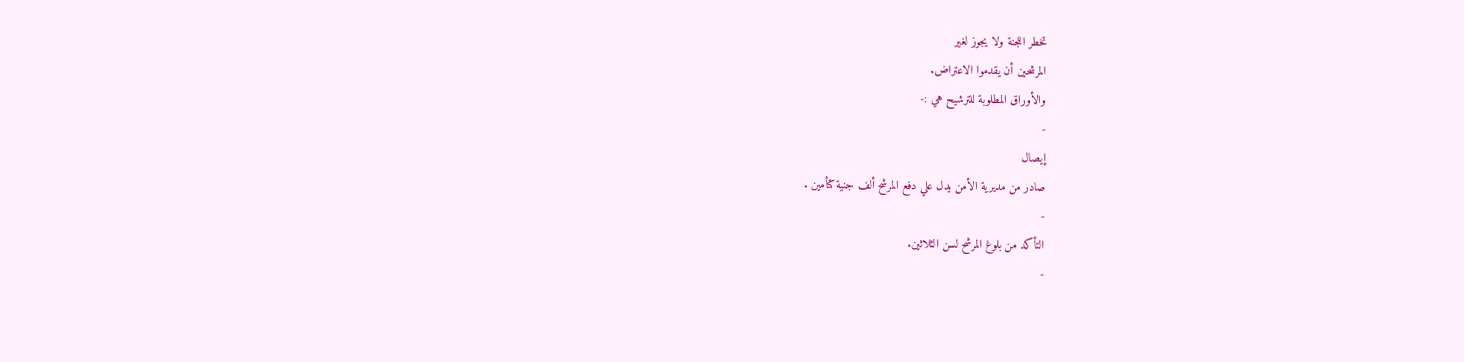تخطر اللجنة ولا يجوز لغير
المرشحين أن يقدموا الاعتراض.
والأوراق المطلوبة للترشيح هي :-
-
إيصال
صادر من مديرية الأمن يدل علي دفع المرشح ألف جنية كتأمين .
-
التأكد من بلوغ المرشح لسن الثلاثين.
-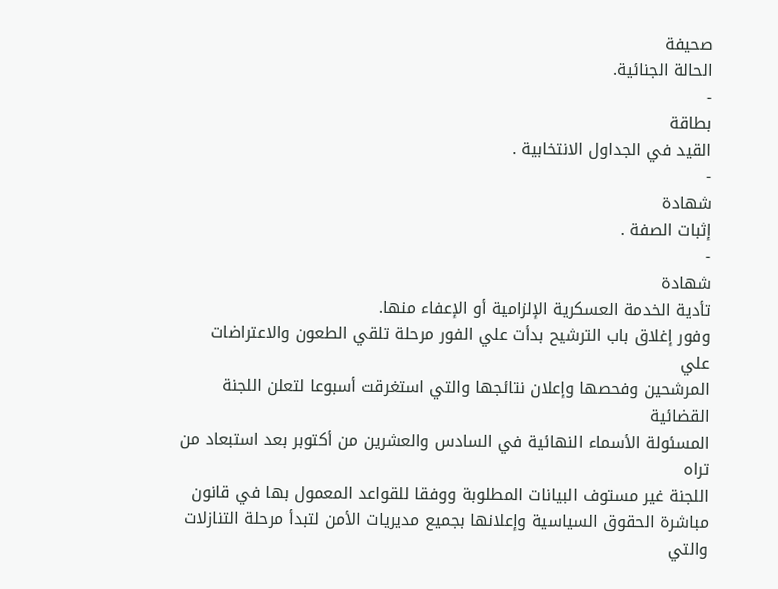صحيفة
الحالة الجنائية.
-
بطاقة
القيد في الجداول الانتخابية .
-
شهادة
إثبات الصفة .
-
شهادة
تأدية الخدمة العسكرية الإلزامية أو الإعفاء منها.
وفور إغلاق باب الترشيح بدأت علي الفور مرحلة تلقي الطعون والاعتراضات علي
المرشحين وفحصها وإعلان نتائجها والتي استغرقت أسبوعا لتعلن اللجنة القضائية
المسئولة الأسماء النهائية في السادس والعشرين من أكتوبر بعد استبعاد من تراه
اللجنة غير مستوف البيانات المطلوبة ووفقا للقواعد المعمول بها في قانون
مباشرة الحقوق السياسية وإعلانها بجميع مديريات الأمن لتبدأ مرحلة التنازلات
والتي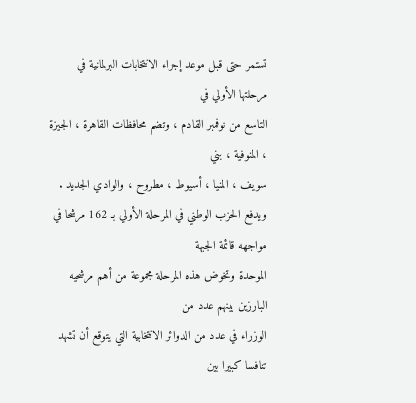تستمر حتى قبل موعد إجراء الانتخابات البرلمانية في مرحلتها الأولي في
التاسع من نوفمبر القادم ، وتضم محافظات القاهرة ، الجيزة ، المنوفية ، بني
سويف ، المنيا ، أسيوط ، مطروح ، والوادي الجديد .
ويدفع الحزب الوطني في المرحلة الأولي بـ 162 مرشحا في مواجهه قائمة الجبهة
الموحدة وتخوض هذه المرحلة مجموعة من أهم مرشحيه البارزين بينهم عدد من
الوزراء في عدد من الدوائر الانتخابية التي يتوقع أن تشهد تنافسا كبيرا بين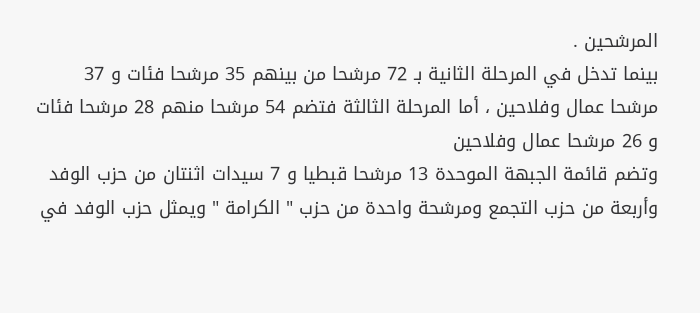المرشحين .
بينما تدخل في المرحلة الثانية بـ 72 مرشحا من بينهم 35 مرشحا فئات و 37
مرشحا عمال وفلاحين ، أما المرحلة الثالثة فتضم 54 مرشحا منهم 28 مرشحا فئات
و 26 مرشحا عمال وفلاحين
وتضم قائمة الجبهة الموحدة 13 مرشحا قبطيا و 7 سيدات اثنتان من حزب الوفد
وأربعة من حزب التجمع ومرشحة واحدة من حزب " الكرامة " ويمثل حزب الوفد في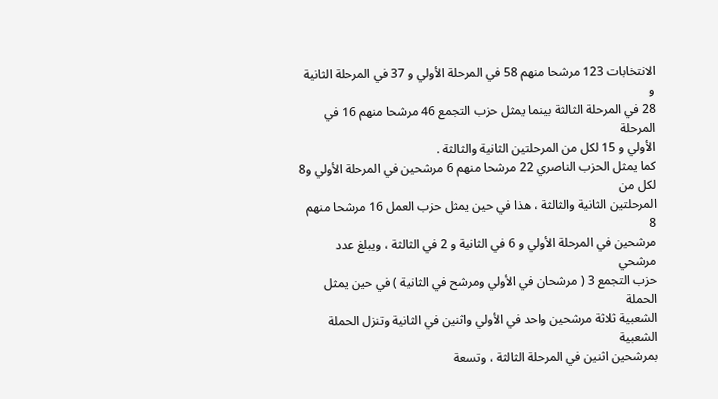الانتخابات 123 مرشحا منهم 58 في المرحلة الأولي و 37 في المرحلة الثانية و
28 في المرحلة الثالثة بينما يمثل حزب التجمع 46 مرشحا منهم 16 في المرحلة
الأولي و 15 لكل من المرحلتين الثانية والثالثة .
كما يمثل الحزب الناصري 22 مرشحا منهم 6 مرشحين في المرحلة الأولي و8 لكل من
المرحلتين الثانية والثالثة ، هذا في حين يمثل حزب العمل 16 مرشحا منهم 8
مرشحين في المرحلة الأولي و 6 في الثانية و 2 في الثالثة ، ويبلغ عدد مرشحي
حزب التجمع 3 ( مرشحان في الأولي ومرشح في الثانية ) في حين يمثل الحملة
الشعبية ثلاثة مرشحين واحد في الأولي واثنين في الثانية وتنزل الحملة الشعبية
بمرشحين اثنين في المرحلة الثالثة ، وتسعة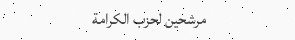مرشحين لحزب الكرامة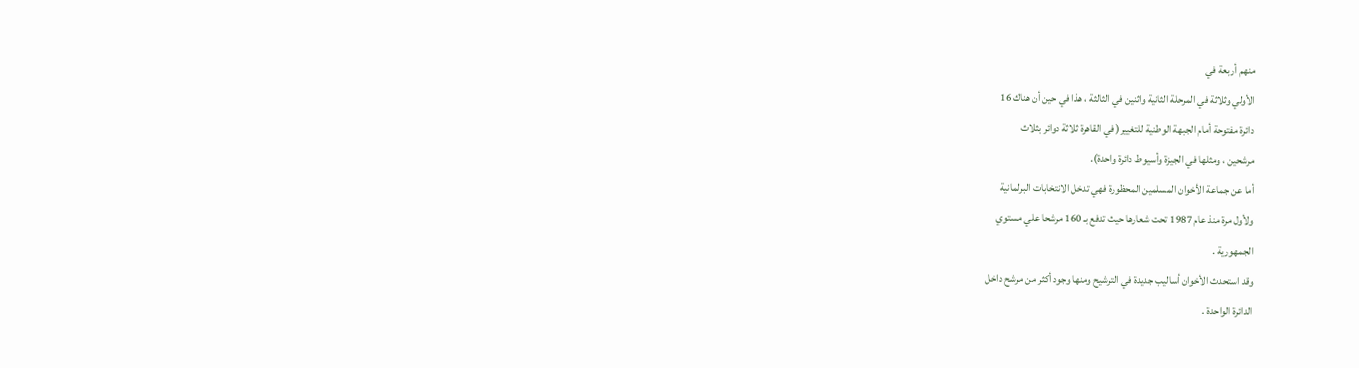منهم أربعة في
الأولي وثلاثة في المرحلة الثانية واثنين في الثالثة ، هذا في حين أن هناك 16
دائرة مفتوحة أمام الجبهة الوطنية للتغيير( في القاهرة ثلاثة دوائر بثلاث
مرشحين ، ومثلها في الجيزة وأسيوط دائرة واحدة).
أما عن جماعة الأخوان المسلمين المحظورة فهي تدخل الانتخابات البرلمانية
ولأول مرة منذ عام 1987 تحت شعارها حيث تدفع بـ 160 مرشحا علي مستوي
الجمهورية .
وقد استحدث الأخوان أساليب جديدة في الترشيح ومنها وجود أكثر من مرشح داخل
الدائرة الواحدة .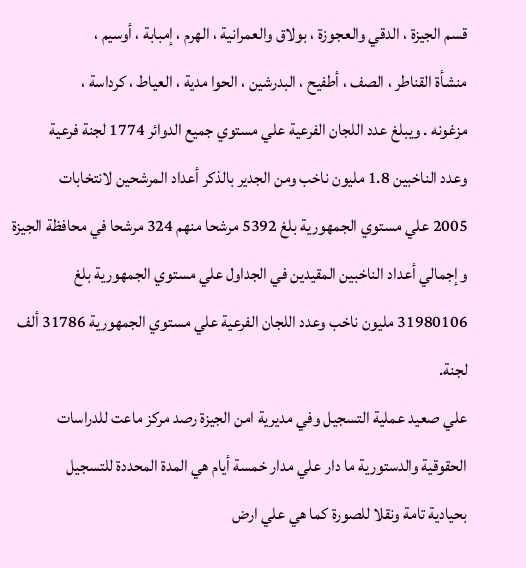قسم الجيزة ، الدقي والعجوزة ، بولاق والعمرانية ، الهرم ، إمبابة ، أوسيم ،
منشأة القناطر ، الصف ، أطفيح ، البدرشين ، الحوا مدية ، العياط ، كرداسة ،
مزغونه . ويبلغ عدد اللجان الفرعية علي مستوي جميع الدوائر 1774 لجنة فرعية
وعدد الناخبين 1.8 مليون ناخب ومن الجدير بالذكر أعداد المرشحين لانتخابات
2005 علي مستوي الجمهورية بلغ 5392 مرشحا منهم 324 مرشحا في محافظة الجيزة
وإجمالي أعداد الناخبين المقيدين في الجداول علي مستوي الجمهورية بلغ
31980106 مليون ناخب وعدد اللجان الفرعية علي مستوي الجمهورية 31786 ألف
لجنة.
علي صعيد عملية التسجيل وفي مديرية امن الجيزة رصد مركز ماعت للدراسات
الحقوقية والدستورية ما دار علي مدار خمسة أيام هي المدة المحددة للتسجيل
بحيادية تامة ونقلا للصورة كما هي علي ارض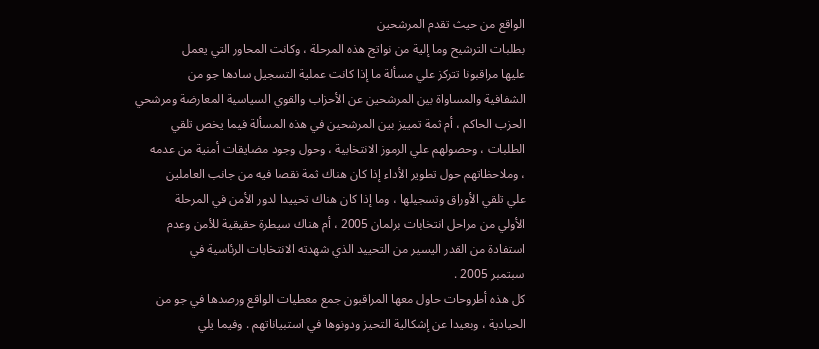الواقع من حيث تقدم المرشحين
بطلبات الترشيح وما إلية من نواتج هذه المرحلة ، وكانت المحاور التي يعمل
عليها مراقبونا تتركز علي مسألة ما إذا كانت عملية التسجيل سادها جو من
الشفافية والمساواة بين المرشحين عن الأحزاب والقوي السياسية المعارضة ومرشحي
الحزب الحاكم ، أم ثمة تمييز بين المرشحين في هذه المسألة فيما يخص تلقي
الطلبات ، وحصولهم علي الرموز الانتخابية ، وحول وجود مضايقات أمنية من عدمه
، وملاحظاتهم حول تطوير الأداء إذا كان هناك ثمة نقصا فيه من جانب العاملين
علي تلقي الأوراق وتسجيلها ، وما إذا كان هناك تحييدا لدور الأمن في المرحلة
الأولي من مراحل انتخابات برلمان 2005 ، أم هناك سيطرة حقيقية للأمن وعدم
استفادة من القدر اليسير من التحييد الذي شهدته الانتخابات الرئاسية في
سبتمبر 2005 .
كل هذه أطروحات حاول معها المراقبون جمع معطيات الواقع ورصدها في جو من
الحيادية ، وبعيدا عن إشكالية التحيز ودونوها في استبياناتهم . وفيما يلي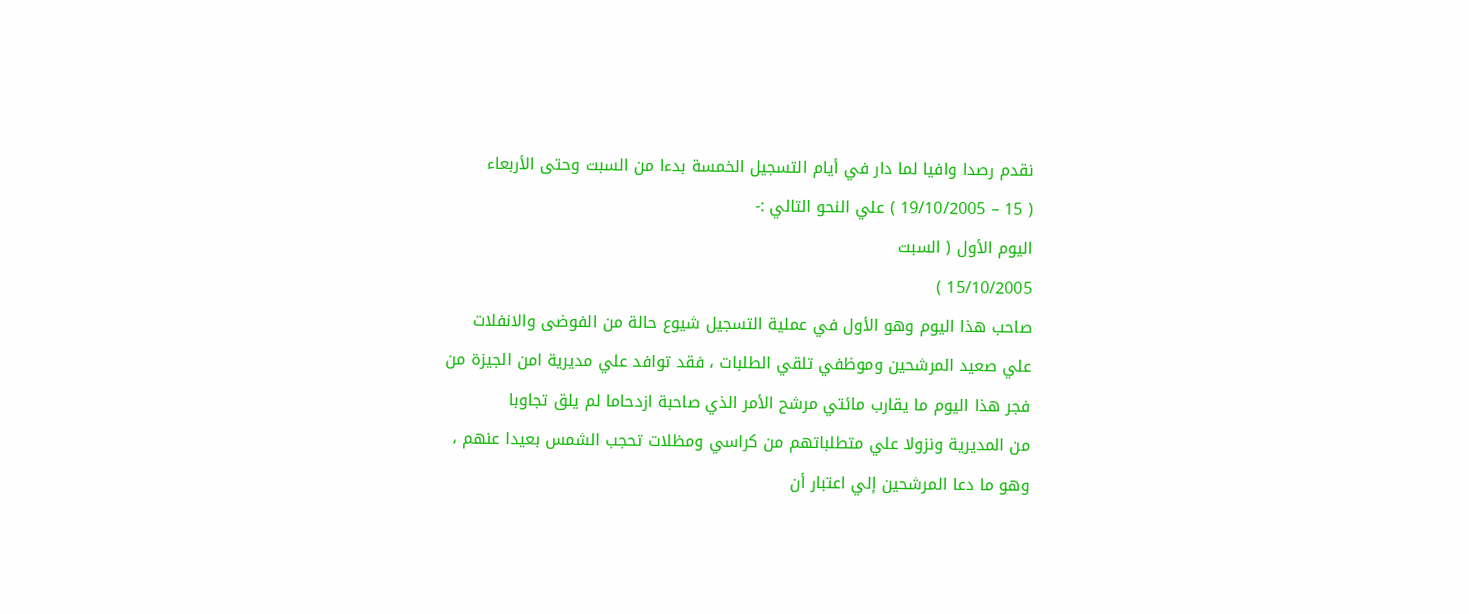نقدم رصدا وافيا لما دار في أيام التسجيل الخمسة بدءا من السبت وحتى الأربعاء
( 15 – 19/10/2005 ) علي النحو التالي :-
اليوم الأول ( السبت
15/10/2005 )
صاحب هذا اليوم وهو الأول في عملية التسجيل شيوع حالة من الفوضى والانفلات
علي صعيد المرشحين وموظفي تلقي الطلبات ، فقد توافد علي مديرية امن الجيزة من
فجر هذا اليوم ما يقارب مائتي مرشح الأمر الذي صاحبة ازدحاما لم يلق تجاوبا
من المديرية ونزولا علي متطلباتهم من كراسي ومظلات تحجب الشمس بعيدا عنهم ،
وهو ما دعا المرشحين إلي اعتبار أن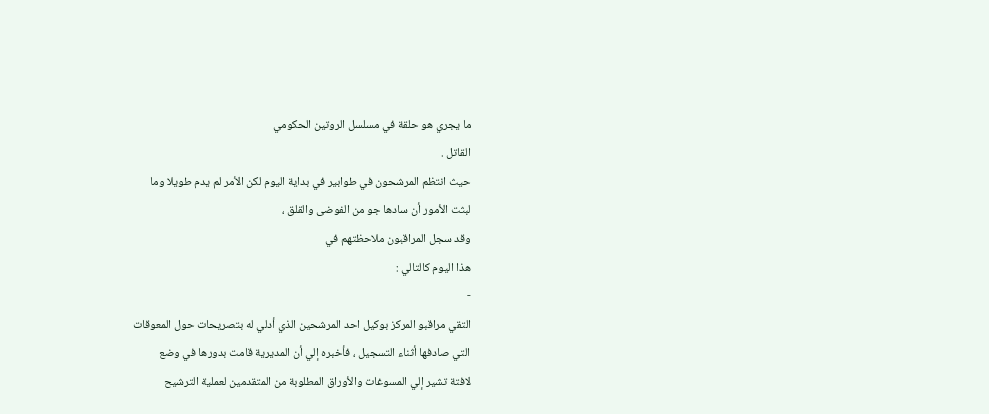ما يجري هو حلقة في مسلسل الروتين الحكومي
القاتل .
حيث انتظم المرشحون في طوابير في بداية اليوم لكن الأمر لم يدم طويلا وما
لبثت الأمور أن سادها جو من الفوضى والقلق ،
وقد سجل المراقبون ملاحظتهم في
هذا اليوم كالتالي :
-
التقي مراقبو المركز بوكيل احد المرشحين الذي أدلي له بتصريحات حول المعوقات
التي صادفها أثناء التسجيل ، فأخبره إلي أن المديرية قامت بدورها في وضع
لافتة تشير إلي المسوغات والأوراق المطلوبة من المتقدمين لعملية الترشيح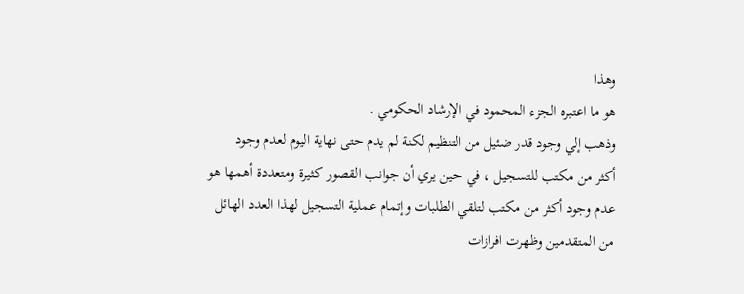وهذا
هو ما اعتبره الجزء المحمود في الإرشاد الحكومي .
وذهب إلي وجود قدر ضئيل من التنظيم لكنة لم يدم حتى نهاية اليوم لعدم وجود
أكثر من مكتب للتسجيل ، في حين يري أن جوانب القصور كثيرة ومتعددة أهمها هو
عدم وجود أكثر من مكتب لتلقي الطلبات وإتمام عملية التسجيل لهذا العدد الهائل
من المتقدمين وظهرت افرازات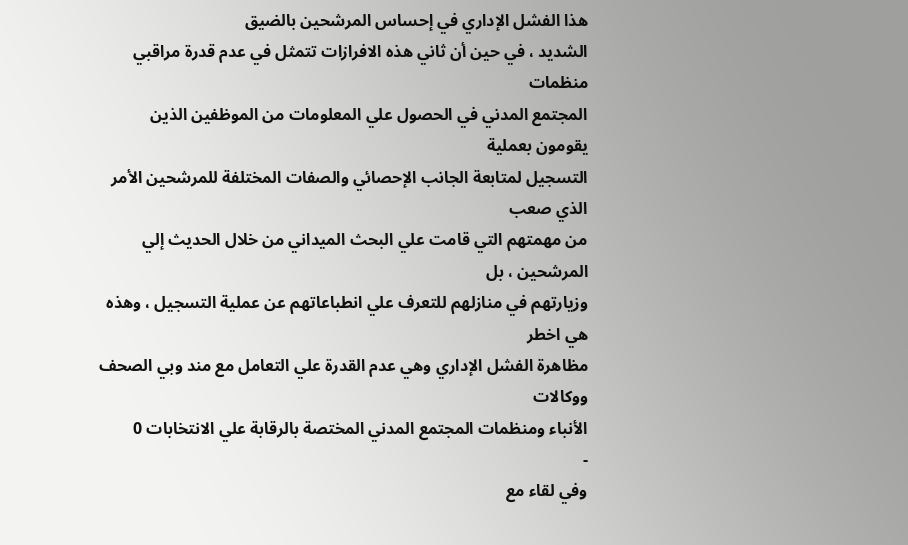هذا الفشل الإداري في إحساس المرشحين بالضيق
الشديد ، في حين أن ثاني هذه الافرازات تتمثل في عدم قدرة مراقبي منظمات
المجتمع المدني في الحصول علي المعلومات من الموظفين الذين يقومون بعملية
التسجيل لمتابعة الجانب الإحصائي والصفات المختلفة للمرشحين الأمر الذي صعب
من مهمتهم التي قامت علي البحث الميداني من خلال الحديث إلي المرشحين ، بل
وزيارتهم في منازلهم للتعرف علي انطباعاتهم عن عملية التسجيل ، وهذه هي اخطر
مظاهرة الفشل الإداري وهي عدم القدرة علي التعامل مع مند وبي الصحف ووكالات
الأنباء ومنظمات المجتمع المدني المختصة بالرقابة علي الانتخابات 0
-
وفي لقاء مع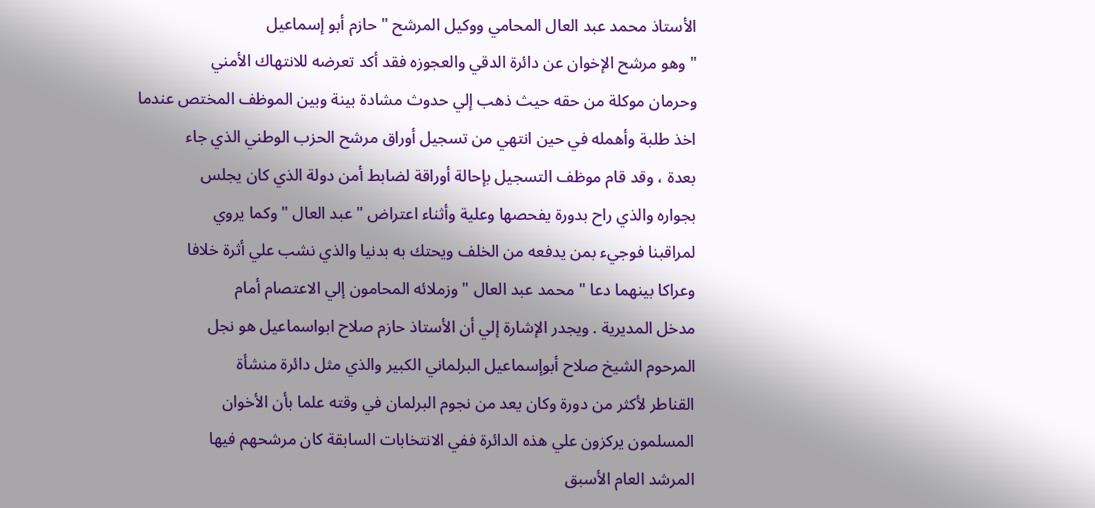الأستاذ محمد عبد العال المحامي ووكيل المرشح " حازم أبو إسماعيل
" وهو مرشح الإخوان عن دائرة الدقي والعجوزه فقد أكد تعرضه للانتهاك الأمني
وحرمان موكلة من حقه حيث ذهب إلي حدوث مشادة بينة وبين الموظف المختص عندما
اخذ طلبة وأهمله في حين انتهي من تسجيل أوراق مرشح الحزب الوطني الذي جاء
بعدة ، وقد قام موظف التسجيل بإحالة أوراقة لضابط أمن دولة الذي كان يجلس
بجواره والذي راح بدورة يفحصها وعلية وأثناء اعتراض " عبد العال " وكما يروي
لمراقبنا فوجيء بمن يدفعه من الخلف ويحتك به بدنيا والذي نشب علي أثرة خلافا
وعراكا بينهما دعا " محمد عبد العال " وزملائه المحامون إلي الاعتصام أمام
مدخل المديرية . ويجدر الإشارة إلي أن الأستاذ حازم صلاح ابواسماعيل هو نجل
المرحوم الشيخ صلاح أبوإسماعيل البرلماني الكبير والذي مثل دائرة منشأة
القناطر لأكثر من دورة وكان يعد من نجوم البرلمان في وقته علما بأن الأخوان
المسلمون يركزون علي هذه الدائرة ففي الانتخابات السابقة كان مرشحهم فيها
المرشد العام الأسبق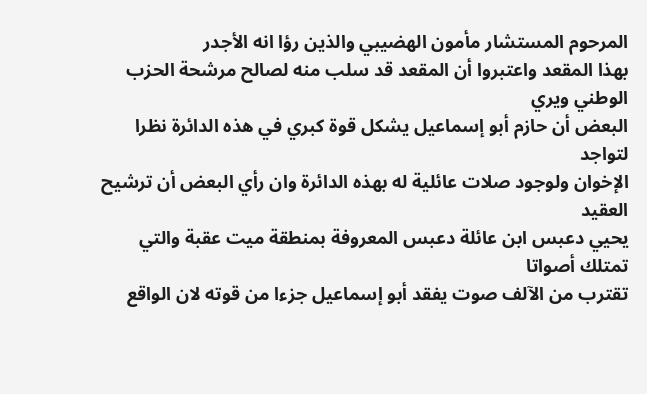المرحوم المستشار مأمون الهضيبي والذين رؤا انه الأجدر
بهذا المقعد واعتبروا أن المقعد قد سلب منه لصالح مرشحة الحزب الوطني ويري
البعض أن حازم أبو إسماعيل يشكل قوة كبري في هذه الدائرة نظرا لتواجد
الإخوان ولوجود صلات عائلية له بهذه الدائرة وان رأي البعض أن ترشيح العقيد
يحيي دعبس ابن عائلة دعبس المعروفة بمنطقة ميت عقبة والتي تمتلك أصواتا
تقترب من الآلف صوت يفقد أبو إسماعيل جزءا من قوته لان الواقع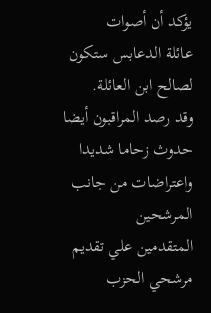يؤكد أن أصوات
عائلة الدعابس ستكون لصالح ابن العائلة.
وقد رصد المراقبون أيضا حدوث زحاما شديدا واعتراضات من جانب المرشحين
المتقدمين علي تقديم مرشحي الحزب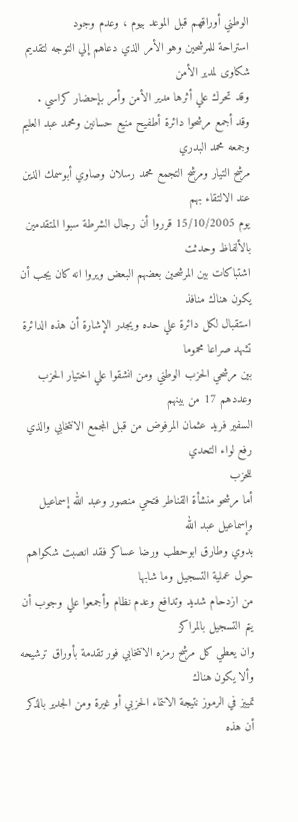الوطني أوراقهم قبل الموعد بيوم ، وعدم وجود
استراحة للمرشحين وهو الأمر الذي دعاهم إلي التوجه لتقديم شكاوى لمدير الأمن
وقد تحرك علي أثرها مدير الأمن وأمر بإحضار كراسي .
وقد أجمع مرشحوا دائرة أطفيح منيع حسانين ومحمد عبد العليم وجمعه محمد البدري
مرشح التيار ومرشح التجمع محمد رسلان وصاوي أبوسمك الذين عند الالتقاء بهم
يوم 15/10/2005 قرروا أن رجال الشرطة سبوا المتقدمين بالألفاظ وحدثت
اشتباكات بين المرشحين بعضهم البعض ويروا انه كان يجب أن يكون هناك منافذ
استقبال لكل دائرة علي حده ويجدر الإشارة أن هذه الدائرة تشهد صراعا محموما
بين مرشحي الحزب الوطني ومن انشقوا علي اختيار الحزب وعددهم 17 من بينهم
السفير فريد عثمان المرفوض من قبل المجمع الانتخابي والذي رفع لواء التحدي
للحزب
أما مرشحو منشأة القناطر فتحي منصور وعبد الله إسماعيل وإسماعيل عبد الله
بدوي وطارق ابوحطب ورضا عساكر فقد انصبت شكواهم حول عملية التسجيل وما شابها
من ازدحام شديد وتدافع وعدم نظام وأجمعوا علي وجوب أن يتم التسجيل بالمراكز
وان يعطي كل مرشح رمزه الانتخابي فور تقدمة بأوراق ترشيحه وألا يكون هناك
تمييز في الرموز نتيجة الانتماء الحزبي أو غيرة ومن الجدير بالذكر أن هذه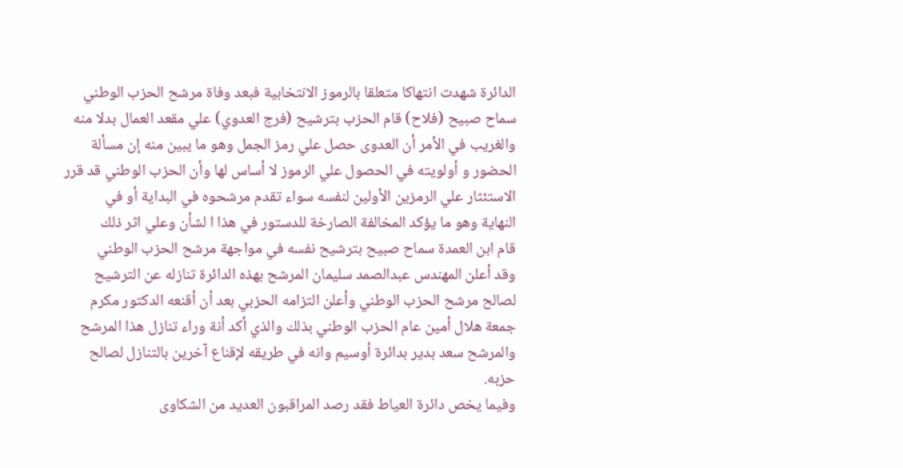الدائرة شهدت انتهاكا متعلقا بالرموز الانتخابية فبعد وفاة مرشح الحزب الوطني
سماح صبيح (فلاح) قام الحزب بترشيح (فرج العدوي) علي مقعد العمال بدلا منه
والغريب في الأمر أن العدوى حصل علي رمز الجمل وهو ما يبين منه إن مسألة
الحضور و أولويته في الحصول علي الرموز لا أساس لها وأن الحزب الوطني قد قرر
الاستئثار علي الرمزين الأولين لنفسه سواء تقدم مرشحوه في البداية أو في
النهاية وهو ما يؤكد المخالفة الصارخة للدستور في هذا ا لشأن وعلي اثر ذلك
قام ابن العمدة سماح صبيح بترشيح نفسه في مواجهة مرشح الحزب الوطني
وقد أعلن المهندس عبدالصمد سليمان المرشح بهذه الدائرة تنازله عن الترشيح
لصالح مرشح الحزب الوطني وأعلن التزامه الحزبي بعد أن أقنعه الدكتور مكرم
جمعة هلال أمين عام الحزب الوطني بذلك والذي أكد أنة وراء تنازل هذا المرشح
والمرشح سعد بدير بدائرة أوسيم وانه في طريقه لإقناع آخرين بالتنازل لصالح
حزبه.
وفيما يخص دائرة العياط فقد رصد المراقبون العديد من الشكاوى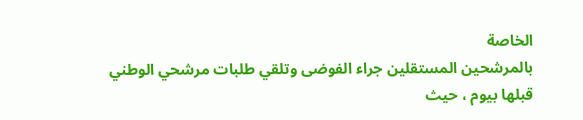الخاصة
بالمرشحين المستقلين جراء الفوضى وتلقي طلبات مرشحي الوطني قبلها بيوم ، حيث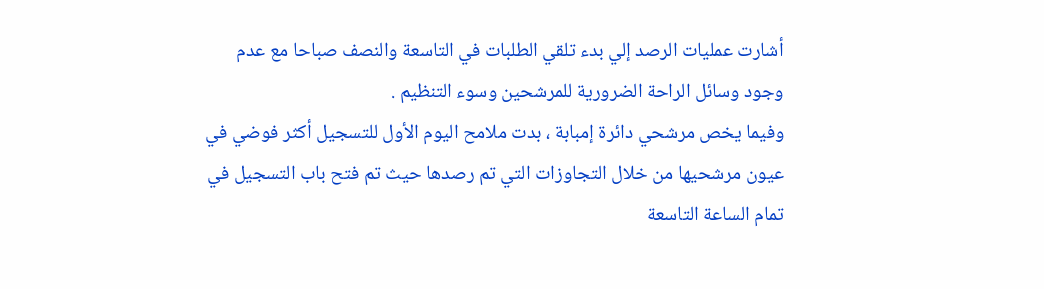أشارت عمليات الرصد إلي بدء تلقي الطلبات في التاسعة والنصف صباحا مع عدم
وجود وسائل الراحة الضرورية للمرشحين وسوء التنظيم .
وفيما يخص مرشحي دائرة إمبابة ، بدت ملامح اليوم الأول للتسجيل أكثر فوضي في
عيون مرشحيها من خلال التجاوزات التي تم رصدها حيث تم فتح باب التسجيل في
تمام الساعة التاسعة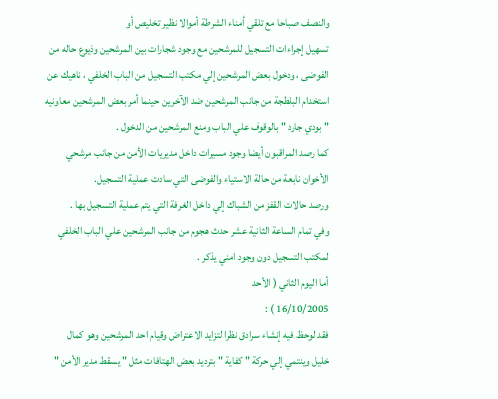والنصف صباحا مع تلقي أمناء الشرطة أموالا نظير تخليص أو
تسهيل إجراءات التسجيل للمرشحين مع وجود شجارات بين المرشحين وذيوع حاله من
الفوضى ، ودخول بعض المرشحين إلي مكتب التسجيل من الباب الخلفي ، ناهيك عن
استخدام البلطجة من جانب المرشحين ضد الآخرين حينما أمر بعض المرشحين معاونيه
" بودي جارد " بالوقوف علي الباب ومنع المرشحين من الدخول .
كما رصد المراقبون أيضا وجود مسيرات داخل مديريات الأمن من جانب مرشحي
الأخوان نابعة من حالة الاستياء والفوضى التي سادت عملية التسجيل.
ورصد حالات القفز من الشباك إلي داخل الغرفة التي يتم عملية التسجيل بها .
وفي تمام الساعة الثانية عشر حدث هجوم من جانب المرشحين علي الباب الخلفي
لمكتب التسجيل دون وجود امني يذكر .
أما اليوم الثاني ( الأحد
16/10/2005 ) :
فقد لوحظ فيه إنشاء سرادق نظرا لتزايد الاعتراض وقيام احد المرشحين وهو كمال
خليل وينتمي إلي حركة " كفاية " بترديد بعض الهتافات مثل " يسقط مدير الأمن "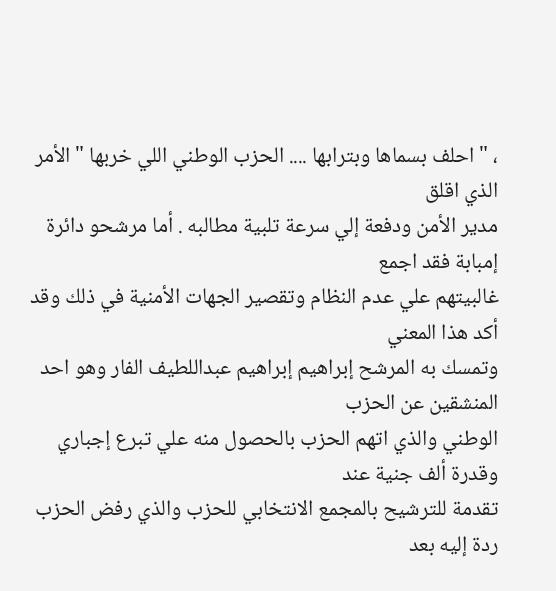، " احلف بسماها وبترابها .... الحزب الوطني اللي خربها " الأمر الذي اقلق
مدير الأمن ودفعة إلي سرعة تلبية مطالبه . أما مرشحو دائرة إمبابة فقد اجمع
غالبيتهم علي عدم النظام وتقصير الجهات الأمنية في ذلك وقد أكد هذا المعني
وتمسك به المرشح إبراهيم إبراهيم عبداللطيف الفار وهو احد المنشقين عن الحزب
الوطني والذي اتهم الحزب بالحصول منه علي تبرع إجباري وقدرة ألف جنية عند
تقدمة للترشيح بالمجمع الانتخابي للحزب والذي رفض الحزب ردة إليه بعد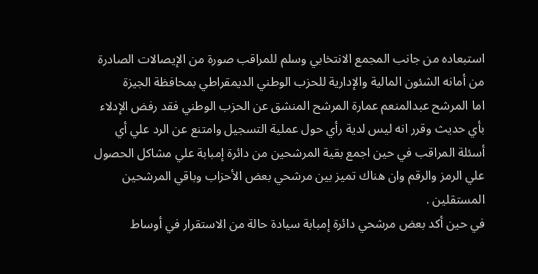استبعاده من جانب المجمع الانتخابي وسلم للمراقب صورة من الإيصالات الصادرة
من أمانه الشئون المالية والإدارية للحزب الوطني الديمقراطي بمحافظة الجيزة
اما المرشح عبدالمنعم عمارة المرشح المنشق عن الحزب الوطني فقد رفض الإدلاء
بأي حديث وقرر انه ليس لدية رأي حول عملية التسجيل وامتنع عن الرد علي أي
أسئلة المراقب في حين اجمع بقية المرشحين من دائرة إمبابة علي مشاكل الحصول
علي الرمز والرقم وان هناك تميز بين مرشحي بعض الأحزاب وباقي المرشحين
المستقلين .
في حين أكد بعض مرشحي دائرة إمبابة سيادة حالة من الاستقرار في أوساط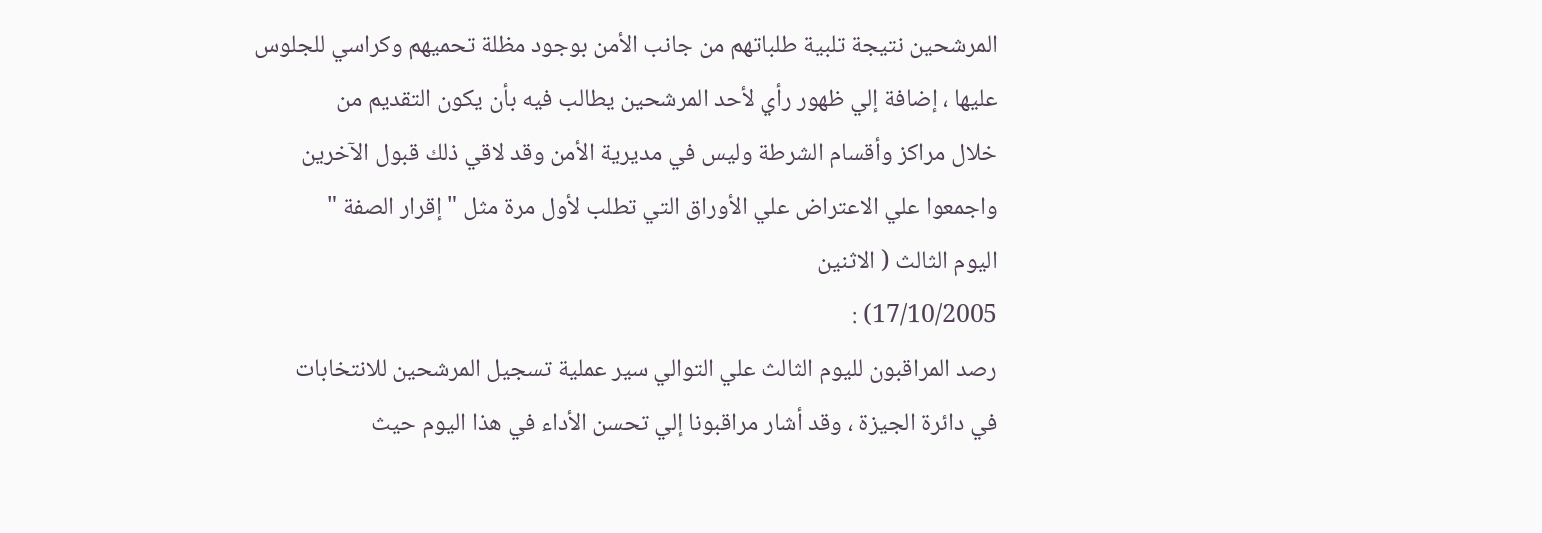المرشحين نتيجة تلبية طلباتهم من جانب الأمن بوجود مظلة تحميهم وكراسي للجلوس
عليها ، إضافة إلي ظهور رأي لأحد المرشحين يطالب فيه بأن يكون التقديم من
خلال مراكز وأقسام الشرطة وليس في مديرية الأمن وقد لاقي ذلك قبول الآخرين
واجمعوا علي الاعتراض علي الأوراق التي تطلب لأول مرة مثل " إقرار الصفة "
اليوم الثالث ( الاثنين
17/10/2005) :
رصد المراقبون لليوم الثالث علي التوالي سير عملية تسجيل المرشحين للانتخابات
في دائرة الجيزة ، وقد أشار مراقبونا إلي تحسن الأداء في هذا اليوم حيث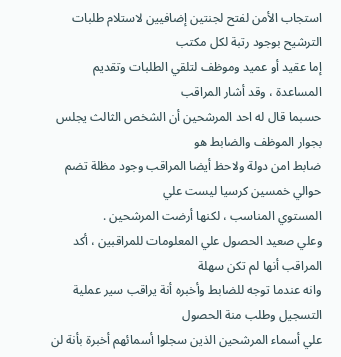استجاب الأمن لفتح لجنتين إضافيين لاستلام طلبات الترشيح بوجود رتبة لكل مكتب
إما عقيد أو عميد وموظف لتلقي الطلبات وتقديم المساعدة ، وقد أشار المراقب
حسبما قال له احد المرشحين أن الشخص الثالث يجلس بجوار الموظف والضابط هو
ضابط امن دولة ولاحظ أيضا المراقب وجود مظلة تضم حوالي خمسين كرسيا ليست علي
المستوي المناسب ، لكنها أرضت المرشحين .
وعلي صعيد الحصول علي المعلومات للمراقبين ، أكد المراقب أنها لم تكن سهلة
وانه عندما توجه للضابط وأخبره أنة يراقب سير عملية التسجيل وطلب منة الحصول
علي أسماء المرشحين الذين سجلوا أسمائهم أخبرة بأنة لن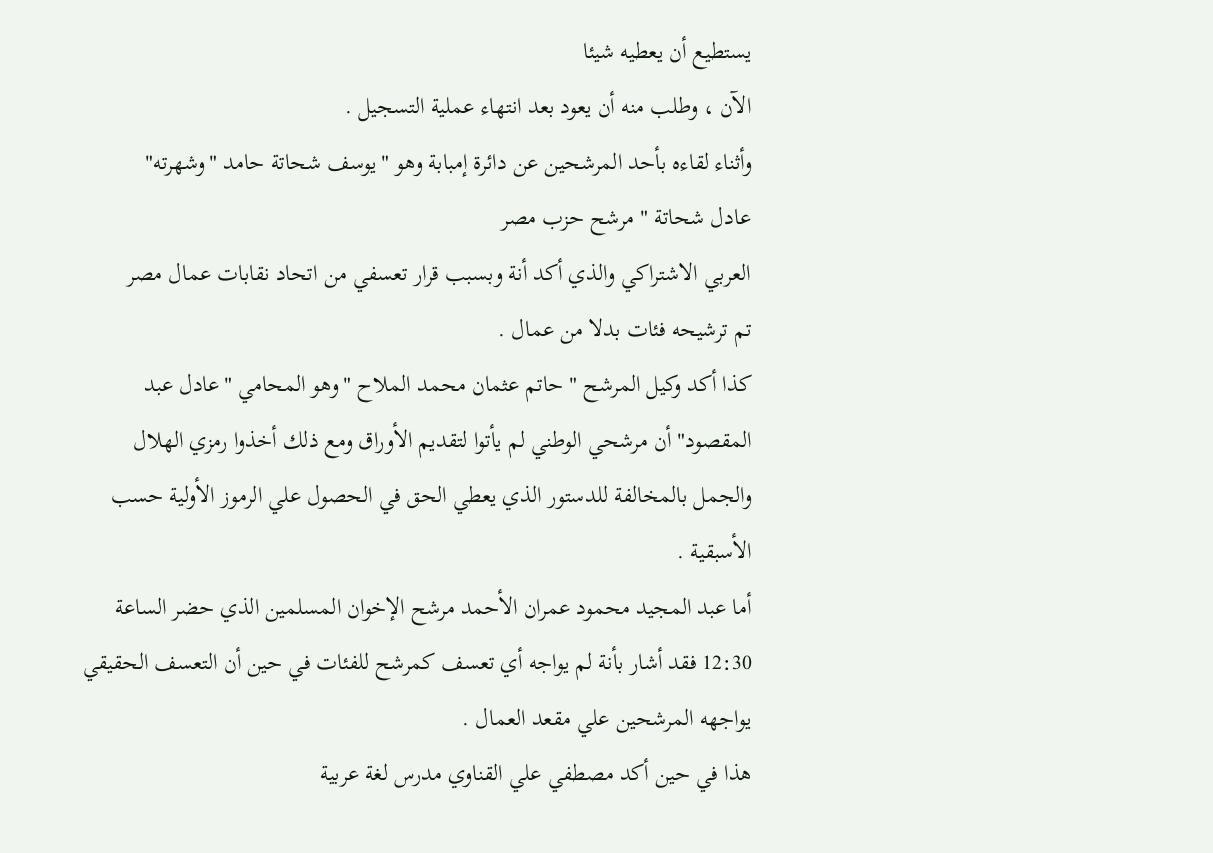يستطيع أن يعطيه شيئا
الآن ، وطلب منه أن يعود بعد انتهاء عملية التسجيل .
وأثناء لقاءه بأحد المرشحين عن دائرة إمبابة وهو "يوسف شحاتة حامد "وشهرته"
عادل شحاتة " مرشح حزب مصر
العربي الاشتراكي والذي أكد أنة وبسبب قرار تعسفي من اتحاد نقابات عمال مصر
تم ترشيحه فئات بدلا من عمال .
كذا أكد وكيل المرشح " حاتم عثمان محمد الملاح "وهو المحامي "عادل عبد
المقصود" أن مرشحي الوطني لم يأتوا لتقديم الأوراق ومع ذلك أخذوا رمزي الهلال
والجمل بالمخالفة للدستور الذي يعطي الحق في الحصول علي الرموز الأولية حسب
الأسبقية .
أما عبد المجيد محمود عمران الأحمد مرشح الإخوان المسلمين الذي حضر الساعة
12:30 فقد أشار بأنة لم يواجه أي تعسف كمرشح للفئات في حين أن التعسف الحقيقي
يواجهه المرشحين علي مقعد العمال .
هذا في حين أكد مصطفي علي القناوي مدرس لغة عربية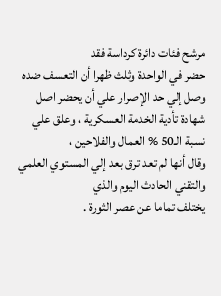مرشح فئات دائرة كرداسة فقد
حضر في الواحدة وثلث ظهرا أن التعسف ضده وصل إلي حد الإصرار علي أن يحضر اصل
شهادة تأدية الخدمة العسكرية ، وعلق علي نسبة الـ50 % العمال والفلاحين ،
وقال أنها لم تعد ترق بعد إلي المستوي العلمي والتقني الحادث اليوم والذي
يختلف تماما عن عصر الثورة .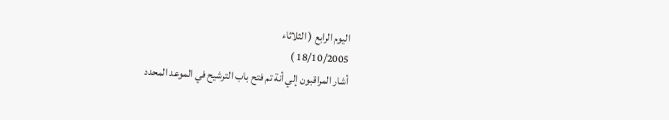اليوم الرابع ( الثلاثاء
18/10/2005 )
أشار المراقبون إلي أنة تم فتح باب الترشيح في الموعد المحدد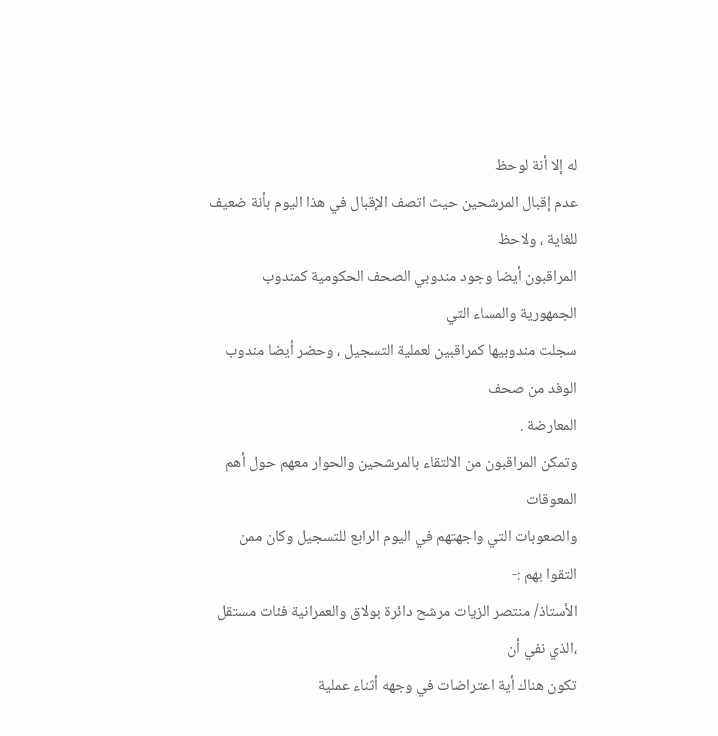له إلا أنة لوحظ
عدم إقبال المرشحين حيث اتصف الإقبال في هذا اليوم بأنة ضعيف للغاية ، ولاحظ
المراقبون أيضا وجود مندوبي الصحف الحكومية كمندوب الجمهورية والمساء التي
سجلت مندوبيها كمراقبين لعملية التسجيل ، وحضر أيضا مندوب الوفد من صحف
المعارضة .
وتمكن المراقبون من الالتقاء بالمرشحين والحوار معهم حول أهم المعوقات
والصعوبات التي واجهتهم في اليوم الرابع للتسجيل وكان ممن التقوا بهم :-
الأستاذ/ منتصر الزيات مرشح دائرة بولاق والعمرانية فئات مستقل ،الذي نفي أن
تكون هناك أية اعتراضات في وجهه أثناء عملية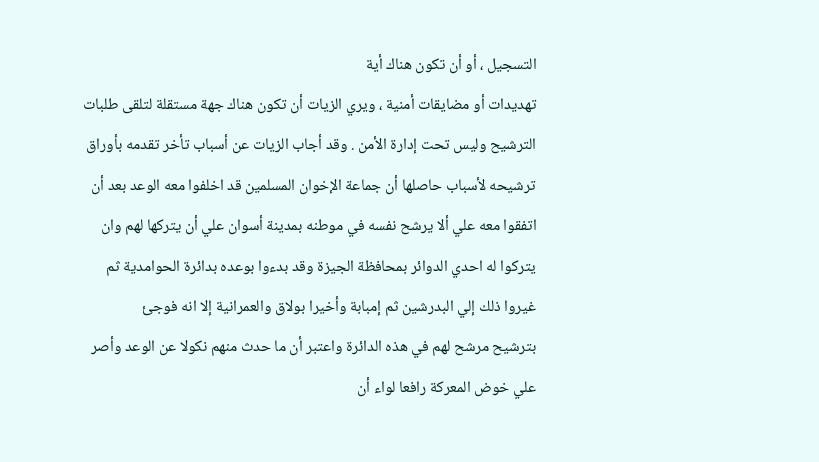التسجيل ، أو أن تكون هناك أية
تهديدات أو مضايقات أمنية ، ويري الزيات أن تكون هناك جهة مستقلة لتلقى طلبات
الترشيح وليس تحت إدارة الأمن . وقد أجاب الزيات عن أسباب تأخر تقدمه بأوراق
ترشيحه لأسباب حاصلها أن جماعة الإخوان المسلمين قد اخلفوا معه الوعد بعد أن
اتفقوا معه علي ألا يرشح نفسه في موطنه بمدينة أسوان علي أن يتركها لهم وان
يتركوا له احدي الدوائر بمحافظة الجيزة وقد بدءوا بوعده بدائرة الحوامدية ثم
غيروا ذلك إلي البدرشين ثم إمبابة وأخيرا بولاق والعمرانية إلا انه فوجئ
بترشيح مرشح لهم في هذه الدائرة واعتبر أن ما حدث منهم نكولا عن الوعد وأصر
علي خوض المعركة رافعا لواء أن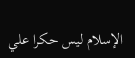الإسلام ليس حكرا علي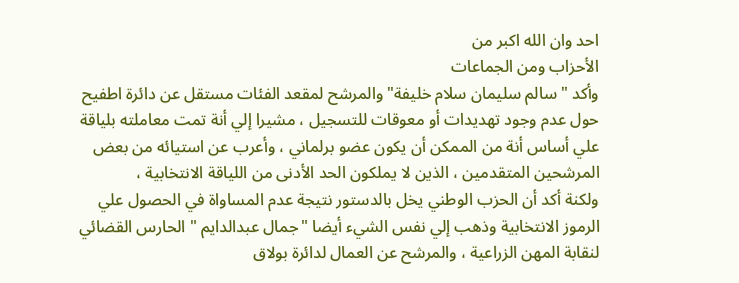احد وان الله اكبر من
الأحزاب ومن الجماعات
وأكد "سالم سليمان سلام خليفة" والمرشح لمقعد الفئات مستقل عن دائرة اطفيح
حول عدم وجود تهديدات أو معوقات للتسجيل ، مشيرا إلي أنة تمت معاملته بلياقة
علي أساس أنة من الممكن أن يكون عضو برلماني ، وأعرب عن استيائه من بعض
المرشحين المتقدمين ، الذين لا يملكون الحد الأدنى من اللياقة الانتخابية ،
ولكنة أكد أن الحزب الوطني يخل بالدستور نتيجة عدم المساواة في الحصول علي
الرموز الانتخابية وذهب إلي نفس الشيء أيضا "جمال عبدالدايم " الحارس القضائي
لنقابة المهن الزراعية ، والمرشح عن العمال لدائرة بولاق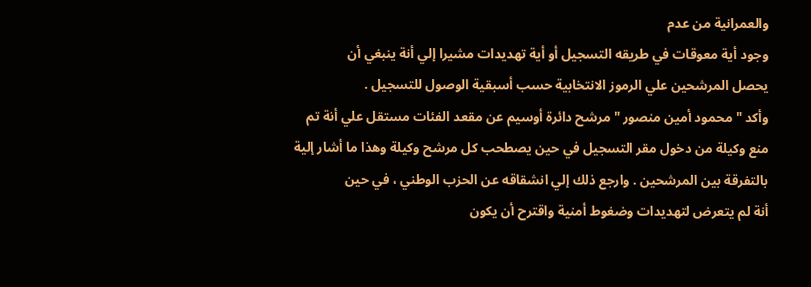والعمرانية من عدم
وجود أية معوقات في طريقه التسجيل أو أية تهديدات مشيرا إلي أنة ينبغي أن
يحصل المرشحين علي الرموز الانتخابية حسب أسبقية الوصول للتسجيل .
وأكد " محمود أمين منصور " مرشح دائرة أوسيم عن مقعد الفئات مستقل علي أنة تم
منع وكيلة من دخول مقر التسجيل في حين يصطحب كل مرشح وكيلة وهذا ما أشار إلية
بالتفرقة بين المرشحين . وارجع ذلك إلي انشقاقه عن الحزب الوطني ، في حين
أنة لم يتعرض لتهديدات وضغوط أمنية واقترح أن يكون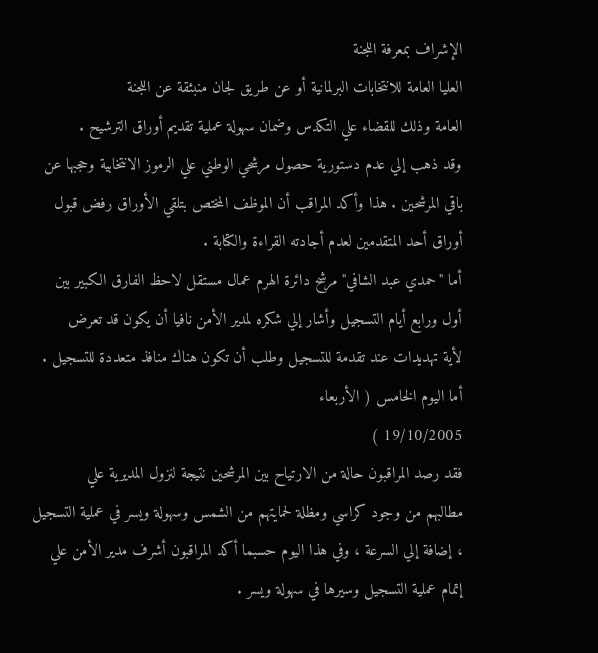الإشراف بمعرفة اللجنة
العليا العامة للانتخابات البرلمانية أو عن طريق لجان منبثقة عن اللجنة
العامة وذلك للقضاء علي التكدس وضمان سهولة عملية تقديم أوراق الترشيح .
وقد ذهب إلي عدم دستورية حصول مرشحي الوطني علي الرموز الانتخابية وحجبها عن
باقي المرشحين . هذا وأكد المراقب أن الموظف المختص بتلقي الأوراق رفض قبول
أوراق أحد المتقدمين لعدم أجادته القراءة والكتابة .
أما "حمدي عبد الشافي" مرشح دائرة الهرم عمال مستقل لاحظ الفارق الكبير بين
أول ورابع أيام التسجيل وأشار إلي شكره لمدير الأمن نافيا أن يكون قد تعرض
لأية تهديدات عند تقدمة للتسجيل وطلب أن تكون هناك منافذ متعددة للتسجيل .
أما اليوم الخامس ( الأربعاء
19/10/2005 )
فقد رصد المراقبون حالة من الارتياح بين المرشحين نتيجة لنزول المديرية علي
مطالبهم من وجود كراسي ومظلة لحمايتهم من الشمس وسهولة ويسر في عملية التسجيل
، إضافة إلي السرعة ، وفي هذا اليوم حسبما أكد المراقبون أشرف مدير الأمن علي
إتمام عملية التسجيل وسيرها في سهولة ويسر .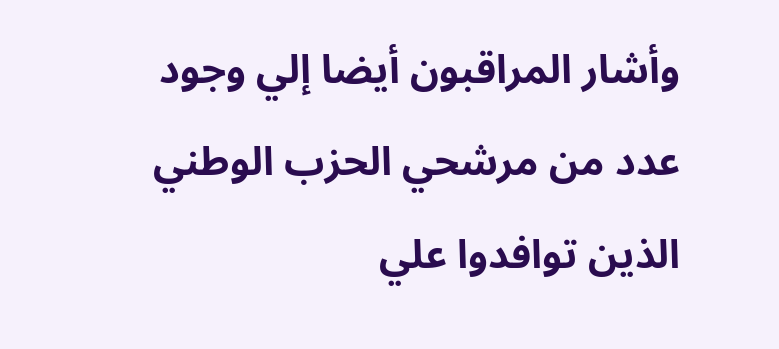وأشار المراقبون أيضا إلي وجود عدد من مرشحي الحزب الوطني الذين توافدوا علي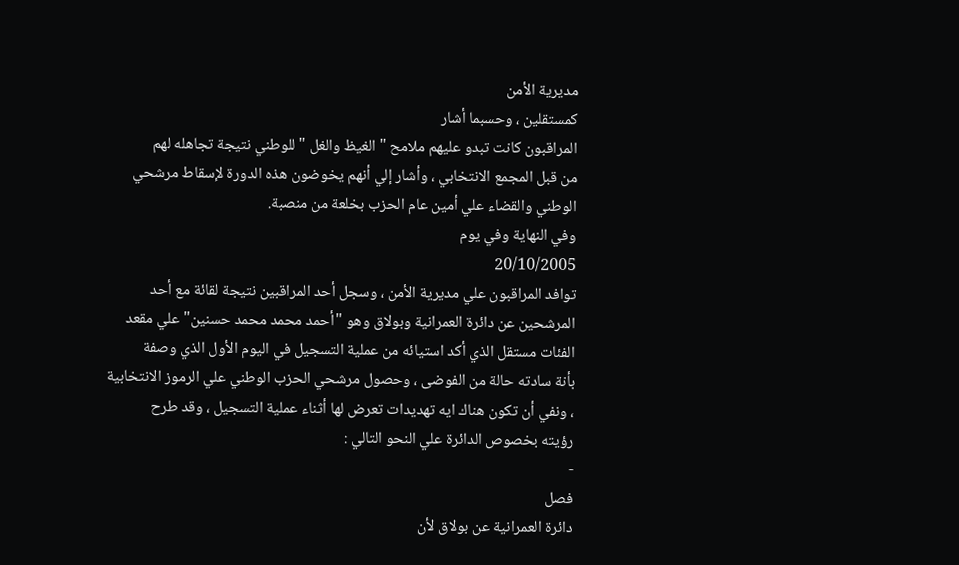مديرية الأمن
كمستقلين ، وحسبما أشار
المراقبون كانت تبدو عليهم ملامح " الغيظ والغل " للوطني نتيجة تجاهله لهم
من قبل المجمع الانتخابي ، وأشار إلي أنهم يخوضون هذه الدورة لإسقاط مرشحي
الوطني والقضاء علي أمين عام الحزب بخلعة من منصبة.
وفي النهاية وفي يوم
20/10/2005
توافد المراقبون علي مديرية الأمن ، وسجل أحد المراقبين نتيجة لقائة مع أحد
المرشحين عن دائرة العمرانية وبولاق وهو "أحمد محمد محمد حسنين" علي مقعد
الفئات مستقل الذي أكد استيائه من عملية التسجيل في اليوم الأول الذي وصفة
بأنة سادته حالة من الفوضى ، وحصول مرشحي الحزب الوطني علي الرموز الانتخابية
، ونفي أن تكون هناك ايه تهديدات تعرض لها أثناء عملية التسجيل ، وقد طرح
رؤيته بخصوص الدائرة علي النحو التالي :
-
فصل
دائرة العمرانية عن بولاق لأن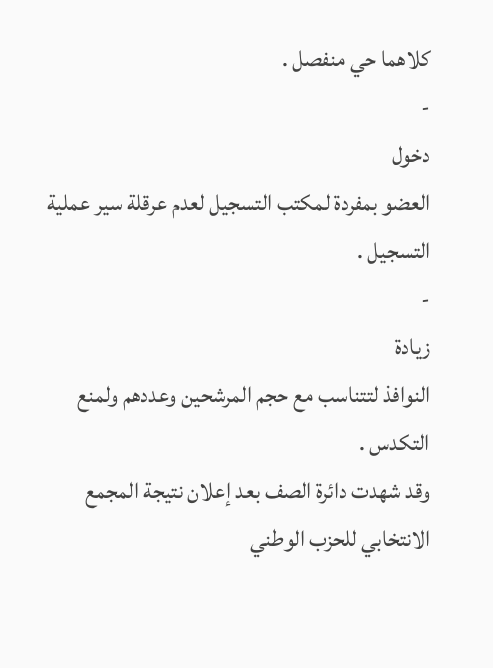كلاهما حي منفصل .
-
دخول
العضو بمفردة لمكتب التسجيل لعدم عرقلة سير عملية التسجيل .
-
زيادة
النوافذ لتتناسب مع حجم المرشحين وعددهم ولمنع التكدس .
وقد شهدت دائرة الصف بعد إعلان نتيجة المجمع الانتخابي للحزب الوطني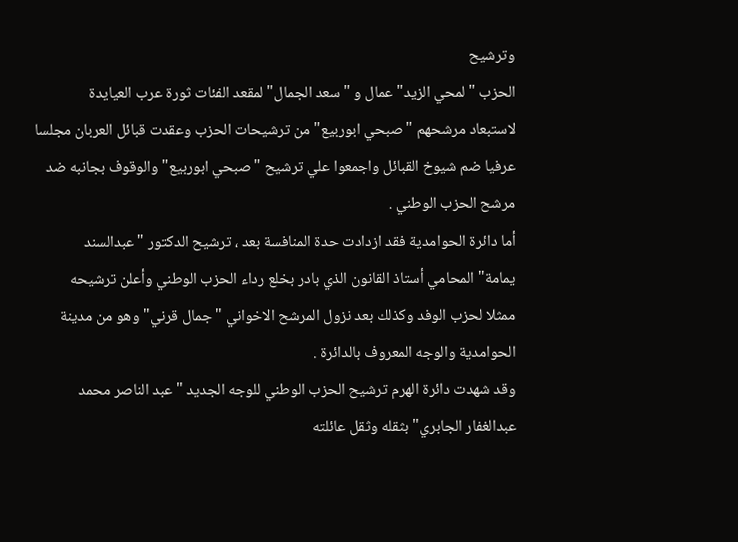وترشيح
الحزب "لمحي الزيد" عمال و "سعد الجمال" لمقعد الفئات ثورة عرب العيايدة
لاستبعاد مرشحهم "صبحي ابوربيع" من ترشيحات الحزب وعقدت قبائل العربان مجلسا
عرفيا ضم شيوخ القبائل واجمعوا علي ترشيح "صبحي ابوربيع" والوقوف بجانبه ضد
مرشح الحزب الوطني .
أما دائرة الحوامدية فقد ازدادت حدة المنافسة بعد ، ترشيح الدكتور "عبدالسند
يمامة" المحامي أستاذ القانون الذي بادر بخلع رداء الحزب الوطني وأعلن ترشيحه
ممثلا لحزب الوفد وكذلك بعد نزول المرشح الاخواني "جمال قرني" وهو من مدينة
الحوامدية والوجه المعروف بالدائرة .
وقد شهدت دائرة الهرم ترشيح الحزب الوطني للوجه الجديد "عبد الناصر محمد
عبدالغفار الجابري" بثقله وثقل عائلته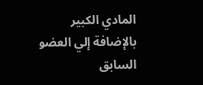المادي الكبير بالإضافة إلي العضو
السابق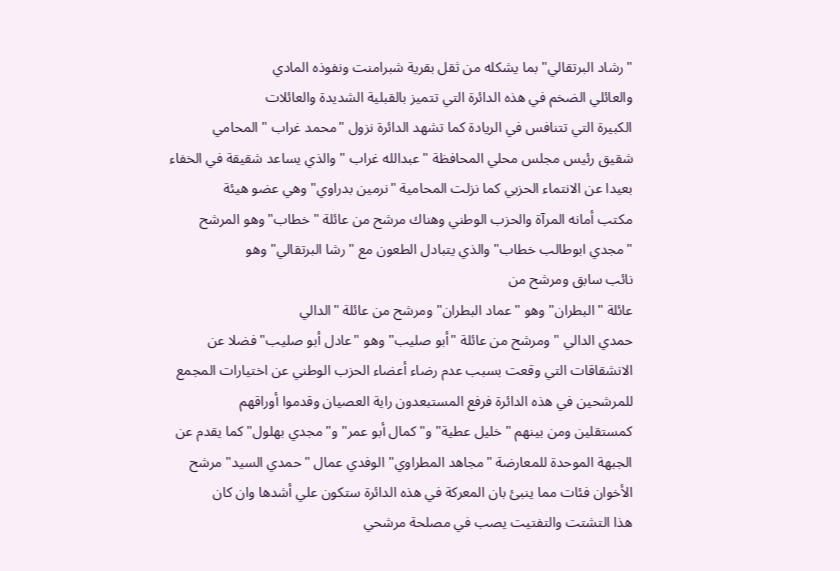"رشاد البرتقالي" بما يشكله من ثقل بقرية شبرامنت ونفوذه المادي
والعائلي الضخم في هذه الدائرة التي تتميز بالقبلية الشديدة والعائلات
الكبيرة التي تتنافس في الريادة كما تشهد الدائرة نزول "محمد غراب " المحامي
شقيق رئيس مجلس محلي المحافظة "عبدالله غراب " والذي يساعد شقيقة في الخفاء
بعيدا عن الانتماء الحزبي كما نزلت المحامية "نرمين بدراوي" وهي عضو هيئة
مكتب أمانه المرآة والحزب الوطني وهناك مرشح من عائلة "خطاب" وهو المرشح
"مجدي ابوطالب خطاب" والذي يتبادل الطعون مع "رشا البرتقالي" وهو
نائب سابق ومرشح من
عائلة "البطران" وهو "عماد البطران" ومرشح من عائلة "الدالي
حمدي الدالي " ومرشح من عائلة "أبو صليب" وهو "عادل أبو صليب" فضلا عن
الانشقاقات التي وقعت بسبب عدم رضاء أعضاء الحزب الوطني عن اختيارات المجمع
للمرشحين في هذه الدائرة فرفع المستبعدون راية العصيان وقدموا أوراقهم
كمستقلين ومن بينهم "خليل عطية" و"كمال أبو عمر" و"مجدي بهلول" كما يقدم عن
الجبهة الموحدة للمعارضة "مجاهد المطراوي" الوفدي عمال "حمدي السيد" مرشح
الأخوان فئات مما ينبئ بان المعركة في هذه الدائرة ستكون علي أشدها وان كان
هذا التشتت والتفتيت يصب في مصلحة مرشحي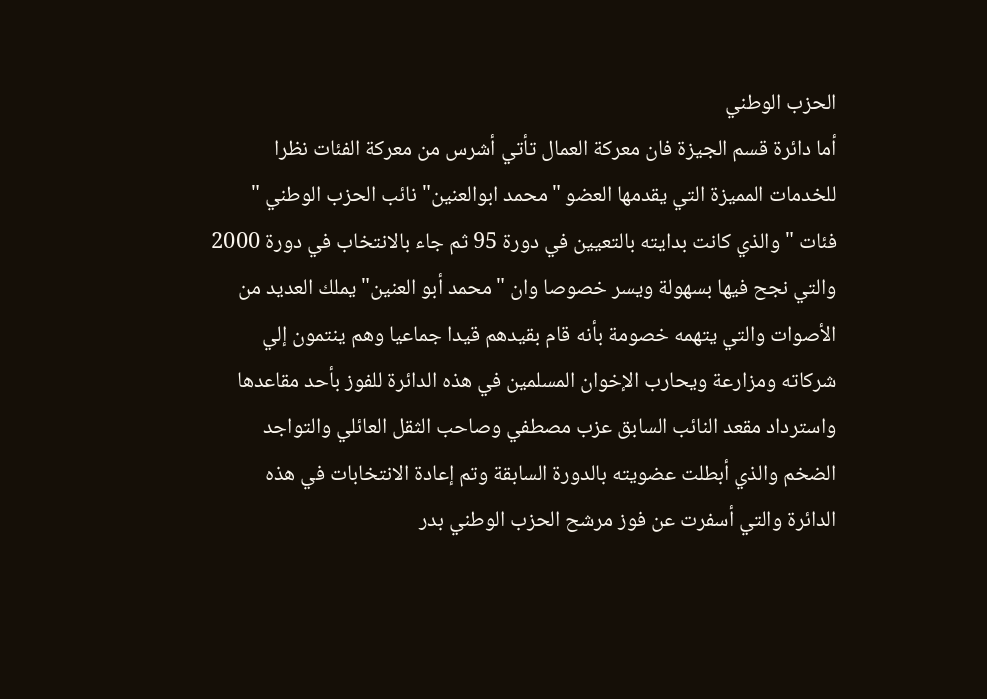الحزب الوطني
أما دائرة قسم الجيزة فان معركة العمال تأتي أشرس من معركة الفئات نظرا
للخدمات المميزة التي يقدمها العضو "محمد ابوالعنين" نائب الحزب الوطني "
فئات " والذي كانت بدايته بالتعيين في دورة 95 ثم جاء بالانتخاب في دورة 2000
والتي نجح فيها بسهولة ويسر خصوصا وان "محمد أبو العنين" يملك العديد من
الأصوات والتي يتهمه خصومة بأنه قام بقيدهم قيدا جماعيا وهم ينتمون إلي
شركاته ومزارعة ويحارب الإخوان المسلمين في هذه الدائرة للفوز بأحد مقاعدها
واسترداد مقعد النائب السابق عزب مصطفي وصاحب الثقل العائلي والتواجد
الضخم والذي أبطلت عضويته بالدورة السابقة وتم إعادة الانتخابات في هذه
الدائرة والتي أسفرت عن فوز مرشح الحزب الوطني بدر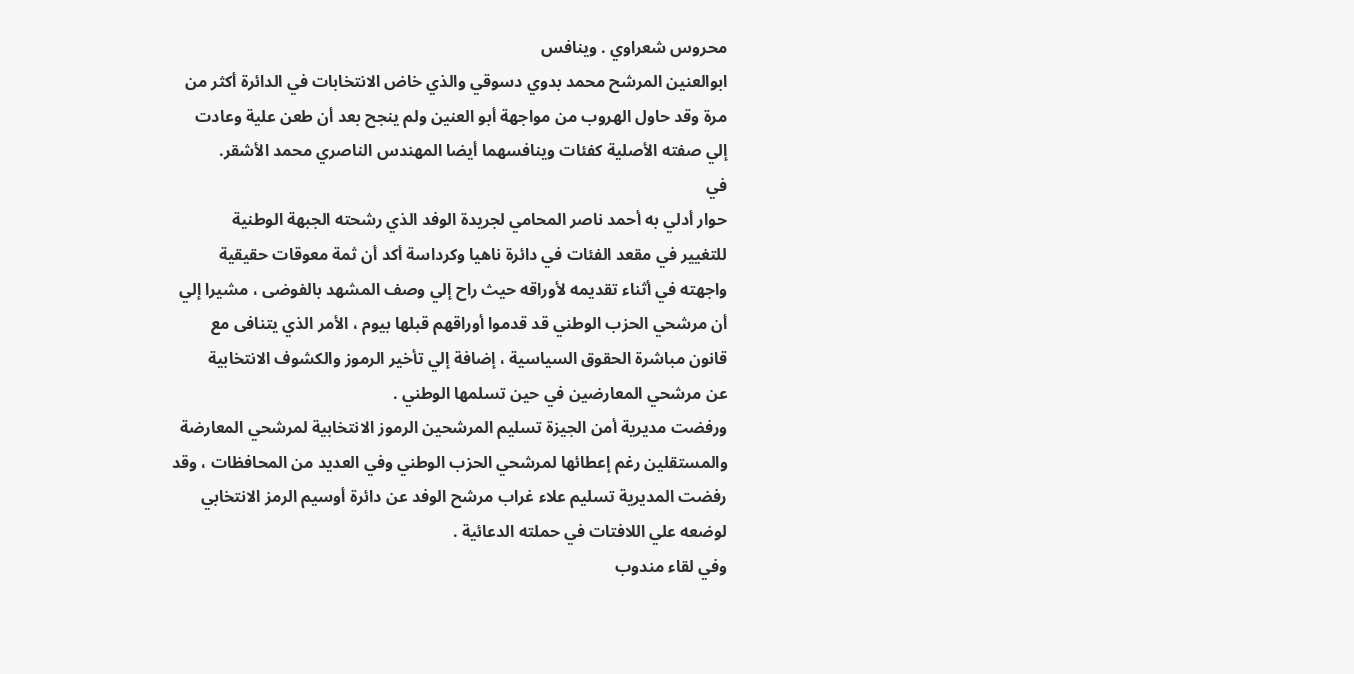محروس شعراوي . وينافس
ابوالعنين المرشح محمد بدوي دسوقي والذي خاض الانتخابات في الدائرة أكثر من
مرة وقد حاول الهروب من مواجهة أبو العنين ولم ينجح بعد أن طعن علية وعادت
إلي صفته الأصلية كفئات وينافسهما أيضا المهندس الناصري محمد الأشقر.
في
حوار أدلي به أحمد ناصر المحامي لجريدة الوفد الذي رشحته الجبهة الوطنية
للتغيير في مقعد الفئات في دائرة ناهيا وكرداسة أكد أن ثمة معوقات حقيقية
واجهته في أثناء تقديمه لأوراقه حيث راح إلي وصف المشهد بالفوضى ، مشيرا إلي
أن مرشحي الحزب الوطني قد قدموا أوراقهم قبلها بيوم ، الأمر الذي يتنافى مع
قانون مباشرة الحقوق السياسية ، إضافة إلي تأخير الرموز والكشوف الانتخابية
عن مرشحي المعارضين في حين تسلمها الوطني .
ورفضت مديرية أمن الجيزة تسليم المرشحين الرموز الانتخابية لمرشحي المعارضة
والمستقلين رغم إعطائها لمرشحي الحزب الوطني وفي العديد من المحافظات ، وقد
رفضت المديرية تسليم علاء غراب مرشح الوفد عن دائرة أوسيم الرمز الانتخابي
لوضعه علي اللافتات في حملته الدعائية .
وفي لقاء مندوب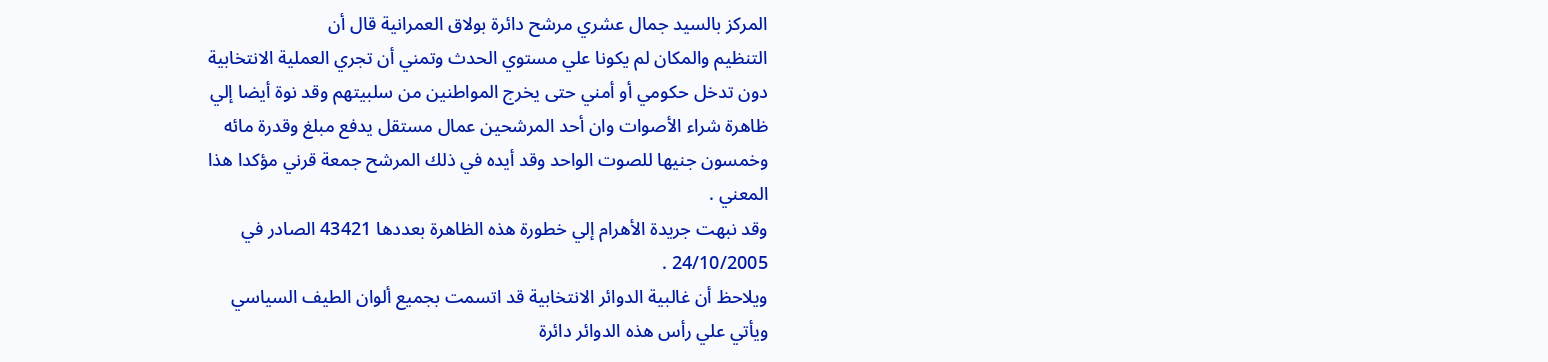المركز بالسيد جمال عشري مرشح دائرة بولاق العمرانية قال أن
التنظيم والمكان لم يكونا علي مستوي الحدث وتمني أن تجري العملية الانتخابية
دون تدخل حكومي أو أمني حتى يخرج المواطنين من سلبيتهم وقد نوة أيضا إلي
ظاهرة شراء الأصوات وان أحد المرشحين عمال مستقل يدفع مبلغ وقدرة مائه
وخمسون جنيها للصوت الواحد وقد أيده في ذلك المرشح جمعة قرني مؤكدا هذا
المعني .
وقد نبهت جريدة الأهرام إلي خطورة هذه الظاهرة بعددها 43421 الصادر في
24/10/2005 .
ويلاحظ أن غالبية الدوائر الانتخابية قد اتسمت بجميع ألوان الطيف السياسي
ويأتي علي رأس هذه الدوائر دائرة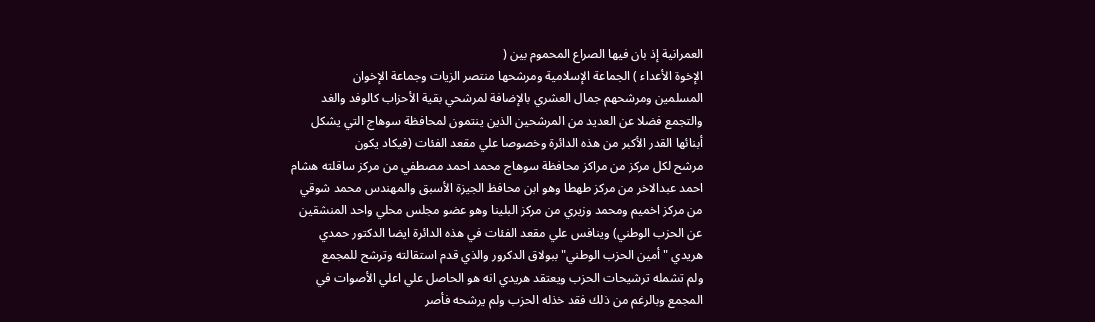العمرانية إذ بان فيها الصراع المحموم بين (
الإخوة الأعداء ) الجماعة الإسلامية ومرشحها منتصر الزيات وجماعة الإخوان
المسلمين ومرشحهم جمال العشري بالإضافة لمرشحي بقية الأحزاب كالوفد والغد
والتجمع فضلا عن العديد من المرشحين الذين ينتمون لمحافظة سوهاج التي يشكل
أبنائها القدر الأكبر من هذه الدائرة وخصوصا علي مقعد الفئات (فيكاد يكون
مرشح لكل مركز من مراكز محافظة سوهاج محمد احمد مصطفي من مركز ساقلته هشام
احمد عبدالاخر من مركز طهطا وهو ابن محافظ الجيزة الأسبق والمهندس محمد شوقي
من مركز اخميم ومحمد وزيري من مركز البلينا وهو عضو مجلس محلي واحد المنشقين
عن الحزب الوطني) وينافس علي مقعد الفئات في هذه الدائرة ايضا الدكتور حمدي
هريدي "أمين الحزب الوطني" ببولاق الدكرور والذي قدم استقالته وترشح للمجمع
ولم تشمله ترشيحات الحزب ويعتقد هريدي انه هو الحاصل علي اعلي الأصوات في
المجمع وبالرغم من ذلك فقد خذله الحزب ولم يرشحه فأصر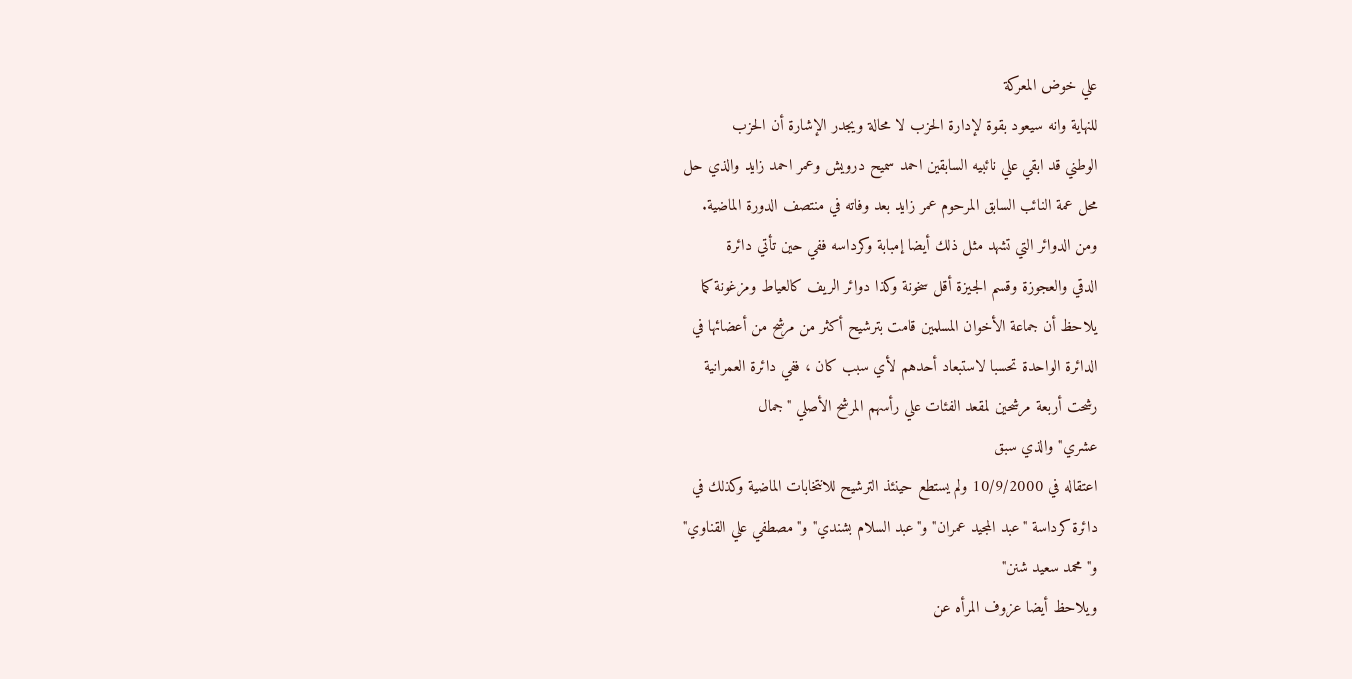علي خوض المعركة
للنهاية وانه سيعود بقوة لإدارة الحزب لا محالة ويجدر الإشارة أن الحزب
الوطني قد ابقي علي نائبيه السابقين احمد سميح درويش وعمر احمد زايد والذي حل
محل عمة النائب السابق المرحوم عمر زايد بعد وفاته في منتصف الدورة الماضية.
ومن الدوائر التي تشهد مثل ذلك أيضا إمبابة وكرداسه ففي حين تأتي دائرة
الدقي والعجوزة وقسم الجيزة أقل سخونة وكذا دوائر الريف كالعياط ومزغونة كما
يلاحظ أن جماعة الأخوان المسلمين قامت بترشيح أكثر من مرشح من أعضائها في
الدائرة الواحدة تحسبا لاستبعاد أحدهم لأي سبب كان ، ففي دائرة العمرانية
رشحت أربعة مرشحين لمقعد الفئات علي رأسهم المرشح الأصلي "جمال
عشري" والذي سبق
اعتقاله في 10/9/2000 ولم يستطع حينئذ الترشيح للانتخابات الماضية وكذلك في
دائرة كرداسة "عبد المجيد عمران" و"عبد السلام بشندي" و"مصطفي علي القناوي"
و"محمد سعيد شنن"
ويلاحظ أيضا عزوف المرأه عن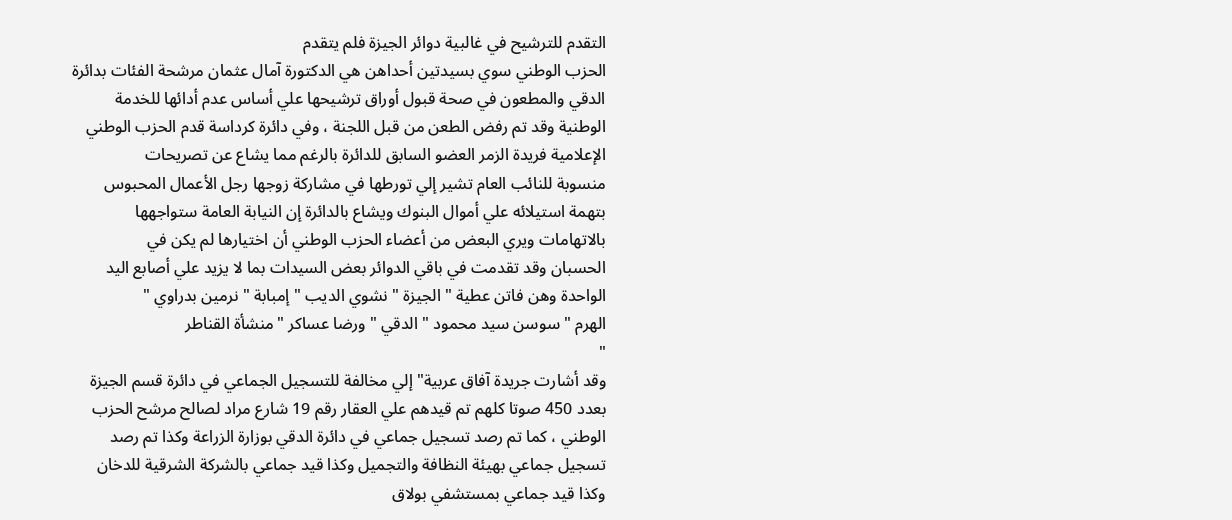التقدم للترشيح في غالبية دوائر الجيزة فلم يتقدم
الحزب الوطني سوي بسيدتين أحداهن هي الدكتورة آمال عثمان مرشحة الفئات بدائرة
الدقي والمطعون في صحة قبول أوراق ترشيحها علي أساس عدم أدائها للخدمة
الوطنية وقد تم رفض الطعن من قبل اللجنة ، وفي دائرة كرداسة قدم الحزب الوطني
الإعلامية فريدة الزمر العضو السابق للدائرة بالرغم مما يشاع عن تصريحات
منسوبة للنائب العام تشير إلي تورطها في مشاركة زوجها رجل الأعمال المحبوس
بتهمة استيلائه علي أموال البنوك ويشاع بالدائرة إن النيابة العامة ستواجهها
بالاتهامات ويري البعض من أعضاء الحزب الوطني أن اختيارها لم يكن في
الحسبان وقد تقدمت في باقي الدوائر بعض السيدات بما لا يزيد علي أصابع اليد
الواحدة وهن فاتن عطية " الجيزة " نشوي الديب " إمبابة " نرمين بدراوي "
الهرم " سوسن سيد محمود " الدقي " ورضا عساكر "منشأة القناطر
"
وقد أشارت جريدة آفاق عربية" إلي مخالفة للتسجيل الجماعي في دائرة قسم الجيزة
بعدد 450 صوتا كلهم تم قيدهم علي العقار رقم 19 شارع مراد لصالح مرشح الحزب
الوطني ، كما تم رصد تسجيل جماعي في دائرة الدقي بوزارة الزراعة وكذا تم رصد
تسجيل جماعي بهيئة النظافة والتجميل وكذا قيد جماعي بالشركة الشرقية للدخان
وكذا قيد جماعي بمستشفي بولاق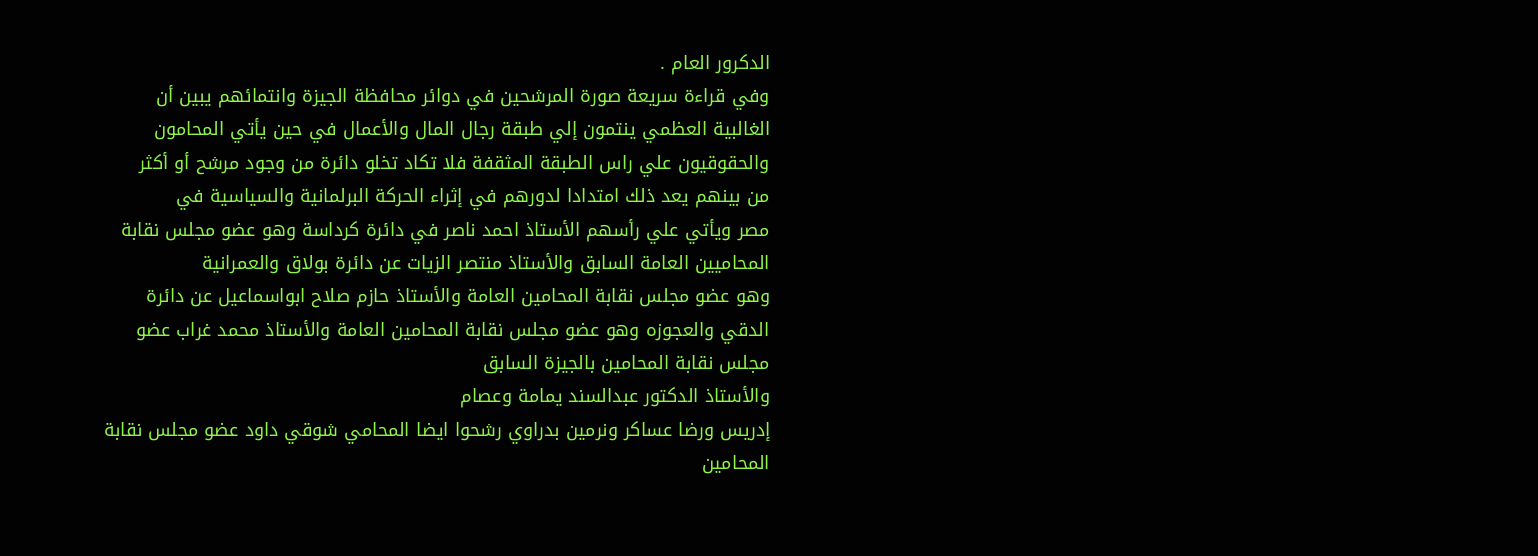الدكرور العام .
وفي قراءة سريعة صورة المرشحين في دوائر محافظة الجيزة وانتمائهم يبين أن
الغالبية العظمي ينتمون إلي طبقة رجال المال والأعمال في حين يأتي المحامون
والحقوقيون علي راس الطبقة المثقفة فلا تكاد تخلو دائرة من وجود مرشح أو أكثر
من بينهم يعد ذلك امتدادا لدورهم في إثراء الحركة البرلمانية والسياسية في
مصر ويأتي علي رأسهم الأستاذ احمد ناصر في دائرة كرداسة وهو عضو مجلس نقابة
المحاميين العامة السابق والأستاذ منتصر الزيات عن دائرة بولاق والعمرانية
وهو عضو مجلس نقابة المحامين العامة والأستاذ حازم صلاح ابواسماعيل عن دائرة
الدقي والعجوزه وهو عضو مجلس نقابة المحامين العامة والأستاذ محمد غراب عضو
مجلس نقابة المحامين بالجيزة السابق
والأستاذ الدكتور عبدالسند يمامة وعصام
إدريس ورضا عساكر ونرمين بدراوي رشحوا ايضا المحامي شوقي داود عضو مجلس نقابة
المحامين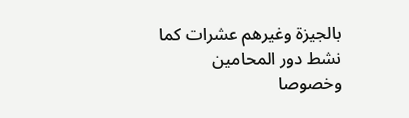بالجيزة وغيرهم عشرات كما نشط دور المحامين وخصوصا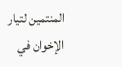المنتمين لتيار
الإخوان في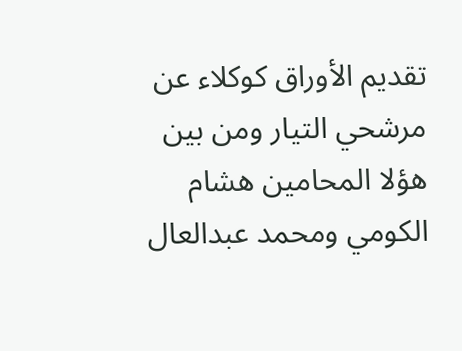تقديم الأوراق كوكلاء عن مرشحي التيار ومن بين هؤلا المحامين هشام
الكومي ومحمد عبدالعال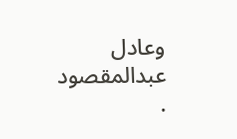وعادل عبدالمقصود .